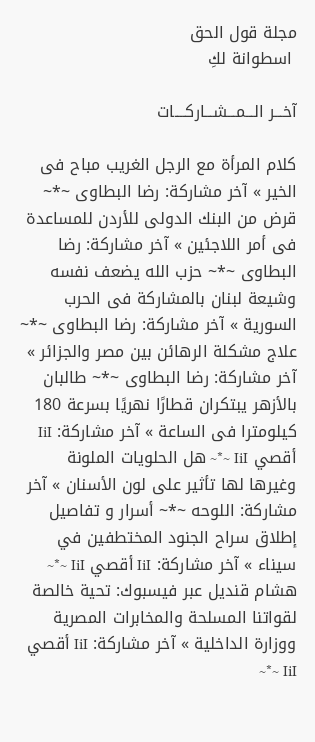مجلة قول الحق
 اسطوانة لكِ

آخـــر الـــمـــشـــاركــــات

كلام المرأة مع الرجل الغريب مباح فى الخير » آخر مشاركة: رضا البطاوى ~*~ قرض من البنك الدولى للأردن للمساعدة فى أمر اللاجئين » آخر مشاركة: رضا البطاوى ~*~ حزب الله يضعف نفسه وشيعة لبنان بالمشاركة فى الحرب السورية » آخر مشاركة: رضا البطاوى ~*~ علاج مشكلة الرهائن بين مصر والجزائر » آخر مشاركة: رضا البطاوى ~*~ طالبان بالأزهر يبتكران قطارًا نهريًا بسرعة 180 كيلومترا فى الساعة » آخر مشاركة: IiI أقصي IiI ~*~ هل الحلويات الملونة وغيرها لها تأثير على لون الأسنان » آخر مشاركة: اللوحه ~*~ أسرار و تفاصيل إطلاق سراح الجنود المختطفين في سيناء » آخر مشاركة: IiI أقصي IiI ~*~ هشام قنديل عبر فيسبوك: تحية خالصة لقواتنا المسلحة والمخابرات المصرية ووزارة الداخلية » آخر مشاركة: IiI أقصي IiI ~*~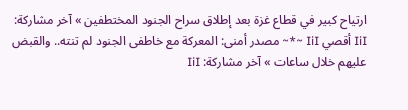ارتياح كبير في قطاع غزة بعد إطلاق سراح الجنود المختطفين » آخر مشاركة: IiI أقصي IiI ~*~ مصدر أمنى: المعركة مع خاطفى الجنود لم تنته.. والقبض عليهم خلال ساعات » آخر مشاركة: IiI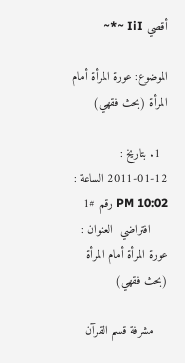أقصي IiI ~*~

الموضوع: عورة المرأة أمام المرأة (بحث فقهي)

  1. بتاريخ : 12-01-2011 الساعة : 10:02 PM رقم #1
     افتراضي  العنوان : عورة المرأة أمام المرأة (بحث فقهي)

    مشرفة قسم القرآن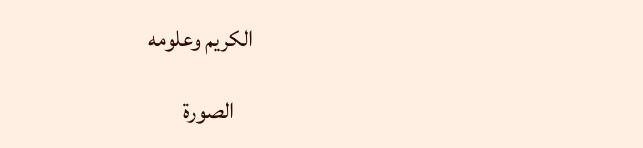الكريم وعلومه

    الصورة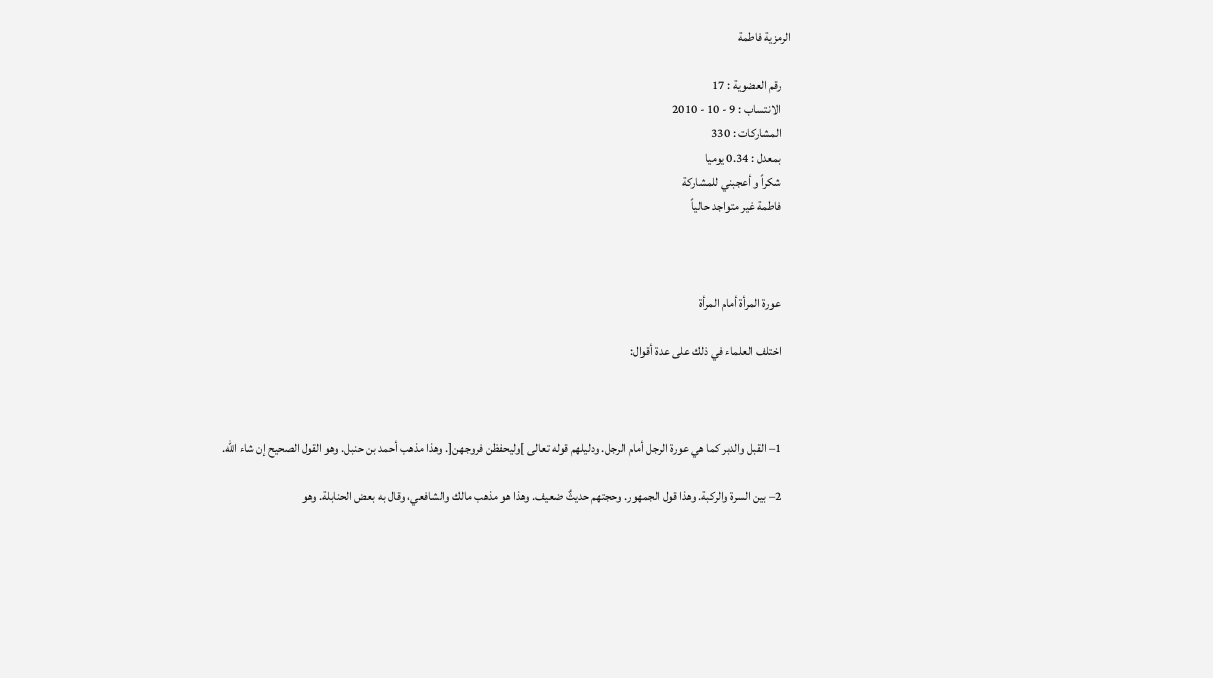الرمزية فاطمة

    رقم العضوية : 17
    الانتساب : 9 - 10 - 2010
    المشاركات : 330
    بمعدل : 0.34 يوميا
    شكراً و أعجبني للمشاركة
    فاطمة غير متواجد حالياً



    عورة المرأة أمام المرأة

    اختلف العلماء في ذلك على عدة أقوال:



    1– القبل والدبر كما هي عورة الرجل أمام الرجل. ودليلهم قوله تعالى ]وليحفظن فروجهن[. وهذا مذهب أحمد بن حنبل. وهو القول الصحيح إن شاء الله.

    2– بين السرة والركبة. وهذا قول الجمهور. وحجتهم حديثٌ ضعيف. وهذا هو مذهب مالك والشافعي، وقال به بعض الحنابلة. وهو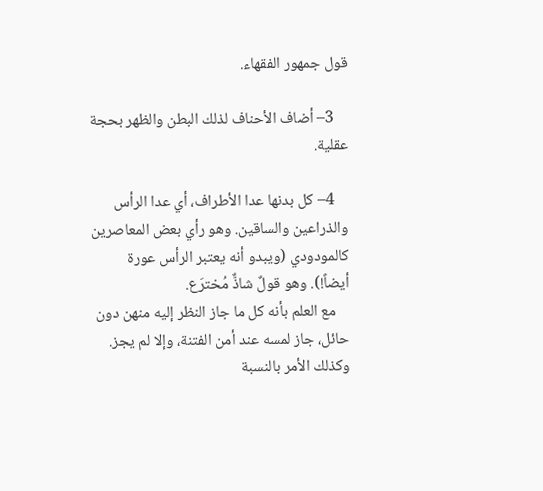قول جمهور الفقهاء.

    3– أضاف الأحناف لذلك البطن والظهر بحجة عقلية.

    4– كل بدنها عدا الأطراف، أي عدا الرأس والذراعين والساقين. وهو رأي بعض المعاصرين كالمودودي (ويبدو أنه يعتبر الرأس عورة أيضاً!). وهو قولٌ شاذٌّ مُخترَع.
    مع العلم بأنه كل ما جاز النظر إليه منهن دون حائل، جاز لمسه عند أمن الفتنة، وإلا لم يجز. وكذلك الأمر بالنسبة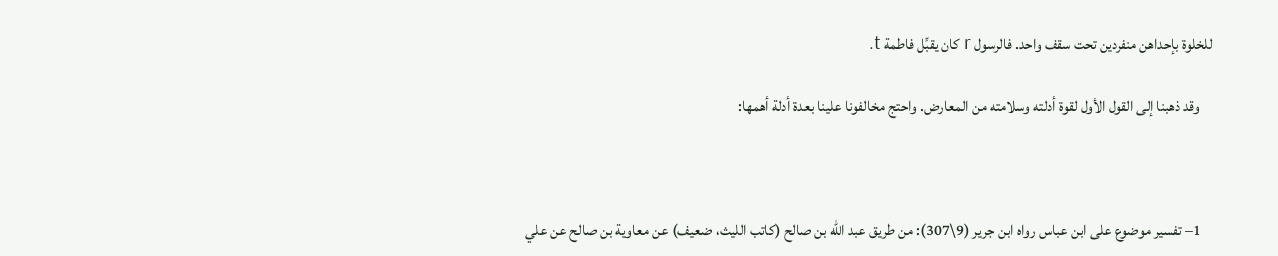للخلوة بإحداهن منفردين تحت سقف واحد. فالرسول r كان يقبِّل فاطمة t.

    وقد ذهبنا إلى القول الأول لقوة أدلته وسلامته من المعارض. واحتج مخالفونا علينا بعدة أدلة أهمها:



    1– تفسير موضوع على ابن عباس رواه ابن جرير (9\307): من طريق عبد الله بن صالح (كاتب الليث، ضعيف) عن معاوية بن صالح عن علي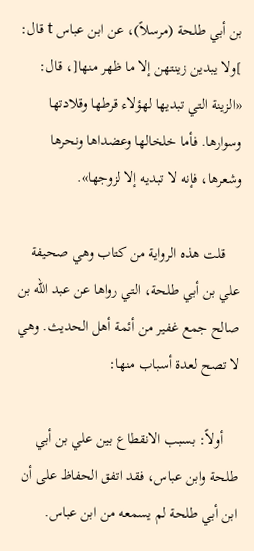بن أبي طلحة (مرسلاً)، عن ابن عباس t قال: ]ولا يبدين زينتهن إلا ما ظهر منها[، قال: «الزينة التي تبديها لهؤلاء قرطها وقلادتها وسوارها. فأما خلخالها وعضداها ونحرها وشعرها، فإنه لا تبديه إلا لزوجها».

    قلت هذه الرواية من كتاب وهي صحيفة علي بن أبي طلحة، التي رواها عن عبد الله بن صالح جمع غفير من أئمة أهل الحديث. وهي لا تصح لعدة أسباب منها:

    أولاً: بسبب الانقطاع بين علي بن أبي طلحة وابن عباس، فقد اتفق الحفاظ على أن ابن أبي طلحة لم يسمعه من ابن عباس.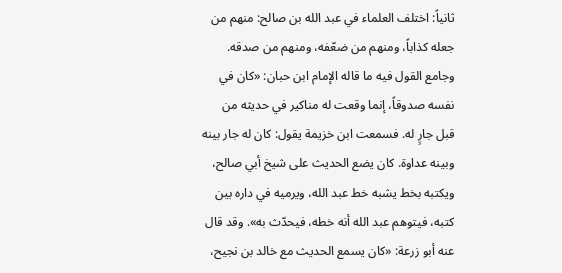ثانياً: اختلف العلماء في عبد الله بن صالح: منهم من جعله كذاباً، ومنهم من ضعّفه، ومنهم من صدقه. وجامع القول فيه ما قاله الإمام ابن حبان: «كان في نفسه صدوقاً، إنما وقعت له مناكير في حديثه من قبل جارٍ له. فسمعت ابن خزيمة يقول: كان له جار بينه وبينه عداوة. كان يضع الحديث على شيخ أبي صالح، ويكتبه بخط يشبه خط عبد الله، ويرميه في داره بين كتبه، فيتوهم عبد الله أنه خطه، فيحدّث به». وقد قال عنه أبو زرعة: «كان يسمع الحديث مع خالد بن نجيح،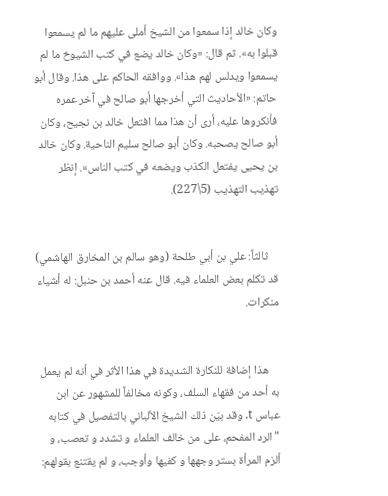وكان خالد إذا سمعوا من الشيخ أملى عليهم ما لم يسمعوا قبلوا به». ثم قال: «وكان خالد يضع في كتب الشيوخ ما لم يسمعوا ويدلس لهم هذا». ووافقه الحاكم على هذا. وقال أبو حاتم: «الأحاديث التي أخرجها أبو صالح في آخر عمره فأنكروها عليه، أرى أن هذا مما افتعل خالد بن نجيح، وكان أبو صالح يصحبه. وكان أبو صالح سليم الناحية. وكان خالد بن يحيى يفتعل الكذب ويضعه في كتب الناس». إنظر تهذيب التهذيب (5\227).


    ثالثاً: علي بن أبي طلحة (وهو سالم بن المخارق الهاشمي) قد تكلم بعض العلماء فيه. قال عنه أحمد بن حنبل: له أشياء منكرات.


    هذا إضافة للنكارة الشديدة في هذا الأثر في أنه لم يعمل به أحد من فقهاء السلف، وكونه مخالفاً للمشهور عن ابن عباس t. وقد بيّن ذلك الشيخ الألباني بالتفصيل في كتابه "الرد المفحم، على من خالف العلماء و تشدد و تعصب، و ألزم المرأة بستر وجهها و كفيها وأوجب، و لم يقتنع بقولهم: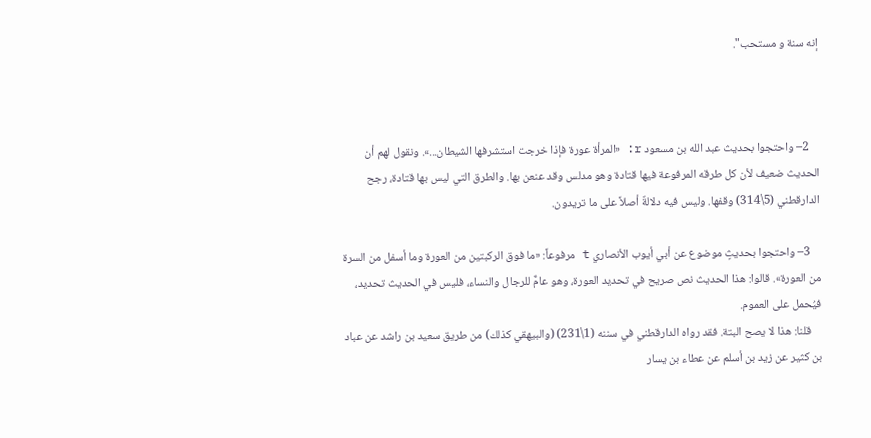إنه سنة و مستحب".



    2– واحتجوا بحديث عبد الله بن مسعود r: «المرأة عورة فإذا خرجت استشرفها الشيطان...». ونقول لهم أن الحديث ضعيف لأن كل طرقه المرفوعة فيها قتادة وهو مدلس وقد عنعن بها. والطرق التي ليس بها قتادة، رجح الدارقطني (5\314) وقفها. وليس فيه دلالةٌ أصلاً على ما تريدون.

    3– واحتجوا بحديثٍ موضوع عن أبي أيوب الأنصاري t مرفوعاً: «ما فوق الركبتين من العورة وما أسفل من السرة من العورة». قالوا: هذا الحديث نص صريح في تحديد العورة، وهو عامٌّ للرجال والنساء، فليس في الحديث تحديد، فيُحمل على العموم.
    قلنا: هذا لا يصح البتة. فقد رواه الدارقطني في سننه (1\231) (والبيهقي كذلك) من طريق سعيد بن راشد عن عباد بن كثير عن زيد بن أسلم عن عطاء بن يسار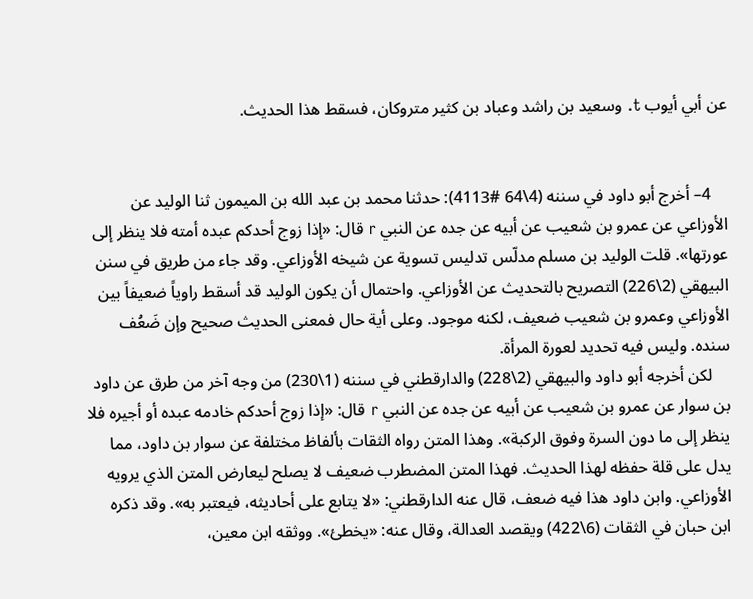عن أبي أيوب t. وسعيد بن راشد وعباد بن كثير متروكان، فسقط هذا الحديث.


    4– أخرج أبو داود في سننه (4\64 #4113): حدثنا محمد بن عبد الله بن الميمون ثنا الوليد عن الأوزاعي عن عمرو بن شعيب عن أبيه عن جده عن النبي r قال: «إذا زوج أحدكم عبده أمته فلا ينظر إلى عورتها». قلت الوليد بن مسلم مدلّس تدليس تسوية عن شيخه الأوزاعي. وقد جاء من طريق في سنن البيهقي (2\226) التصريح بالتحديث عن الأوزاعي. واحتمال أن يكون الوليد قد أسقط راوياً ضعيفاً بين الأوزاعي وعمرو بن شعيب ضعيف، لكنه موجود. وعلى أية حال فمعنى الحديث صحيح وإن ضَعُف سنده. وليس فيه تحديد لعورة المرأة.
    لكن أخرجه أبو داود والبيهقي (2\228) والدارقطني في سننه (1\230) من وجه آخر من طرق عن داود بن سوار عن عمرو بن شعيب عن أبيه عن جده عن النبي r قال: «إذا زوج أحدكم خادمه عبده أو أجيره فلا ينظر إلى ما دون السرة وفوق الركبة». وهذا المتن رواه الثقات بألفاظ مختلفة عن سوار بن داود، مما يدل على قلة حفظه لهذا الحديث. فهذا المتن المضطرب ضعيف لا يصلح ليعارض المتن الذي يرويه الأوزاعي. وابن داود هذا فيه ضعف، قال عنه الدارقطني: «لا يتابع على أحاديثه، فيعتبر به». وقد ذكره ابن حبان في الثقات (6\422) ويقصد العدالة، وقال عنه: «يخطئ». ووثقه ابن معين،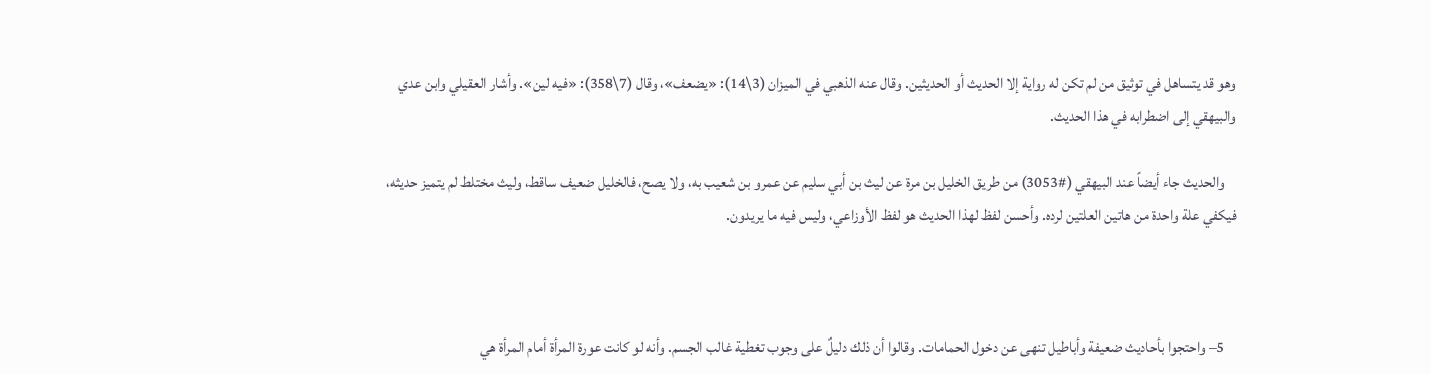وهو قد يتساهل في توثيق من لم تكن له رواية إلا الحديث أو الحديثين. وقال عنه الذهبي في الميزان (3\14): «يضعف»، وقال (7\358): «فيه لين». وأشار العقيلي وابن عدي والبيهقي إلى اضطرابه في هذا الحديث.

    والحديث جاء أيضاً عند البيهقي (#3053) من طريق الخليل بن مرة عن ليث بن أبي سليم عن عمرو بن شعيب به، ولا يصح، فالخليل ضعيف ساقط، وليث مختلط لم يتميز حديثه، فيكفي علة واحدة من هاتين العلتين لرده. وأحسن لفظ لهذا الحديث هو لفظ الأوزاعي، وليس فيه ما يريدون.



    5– واحتجوا بأحاديث ضعيفة وأباطيل تنهى عن دخول الحمامات. وقالوا أن ذلك دليلٌ على وجوب تغطية غالب الجسم. وأنه لو كانت عورة المرأة أمام المرأة هي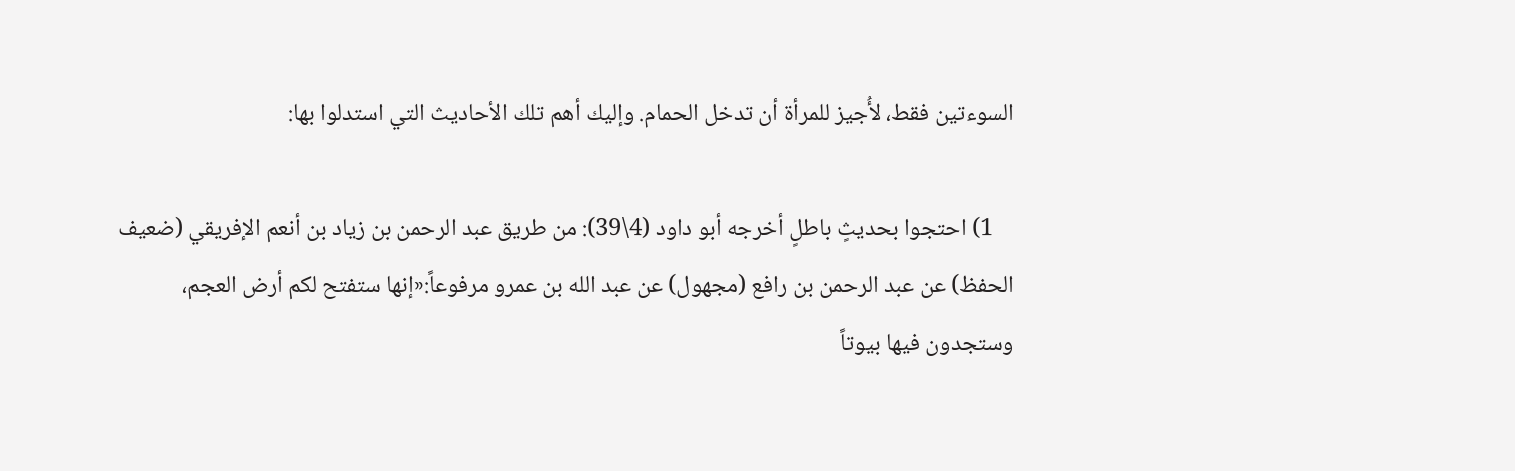السوءتين فقط، لأُجيز للمرأة أن تدخل الحمام. وإليك أهم تلك الأحاديث التي استدلوا بها:

    1) احتجوا بحديثٍ باطلٍ أخرجه أبو داود (4\39): من طريق عبد الرحمن بن زياد بن أنعم الإفريقي (ضعيف الحفظ) عن عبد الرحمن بن رافع (مجهول) عن عبد الله بن عمرو مرفوعاً:«إنها ستفتح لكم أرض العجم، وستجدون فيها بيوتاً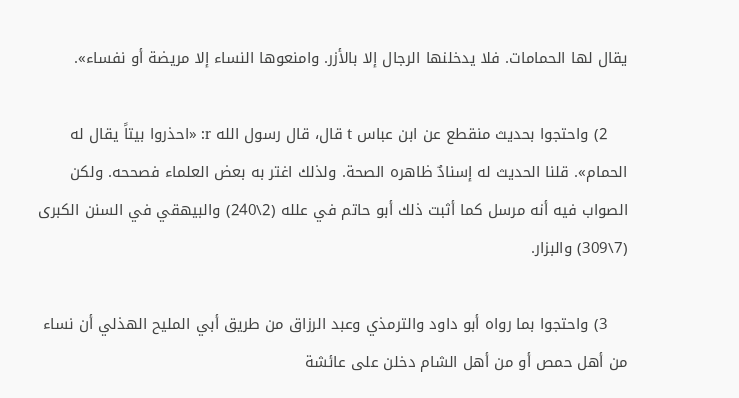يقال لها الحمامات. فلا يدخلنها الرجال إلا بالأزر. وامنعوها النساء إلا مريضة أو نفساء».

    2) واحتجوا بحديث منقطع عن ابن عباس t قال، قال رسول الله r: «احذروا بيتاً يقال له الحمام». قلنا الحديث له إسنادٌ ظاهره الصحة. ولذلك اغتر به بعض العلماء فصححه. ولكن الصواب فيه أنه مرسل كما أثبت ذلك أبو حاتم في علله (2\240) والبيهقي في السنن الكبرى (7\309) والبزار.

    3) واحتجوا بما رواه أبو داود والترمذي وعبد الرزاق من طريق أبي المليح الهذلي أن نساء من أهل حمص أو من أهل الشام دخلن على عائشة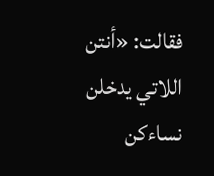فقالت: «أنتن اللاتي يدخلن نساءكن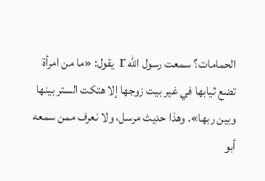الحمامات؟ سمعت رسول الله r يقول: «ما من امرأة تضع ثيابها في غير بيت زوجها إلا هتكت الستر بينها وبين ربها». وهذا حديث مرسل، ولا نعرف ممن سمعه أبو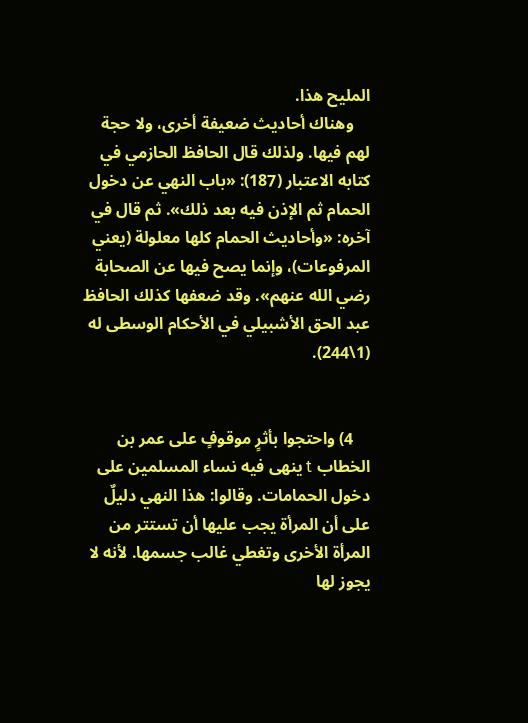المليح هذا.
    وهناك أحاديث ضعيفة أخرى، ولا حجة لهم فيها. ولذلك قال الحافظ الحازمي في كتابه الاعتبار (187): «باب النهي عن دخول الحمام ثم الإذن فيه بعد ذلك». ثم قال في آخره: «وأحاديث الحمام كلها معلولة (يعني المرفوعات)، وإنما يصح فيها عن الصحابة رضي الله عنهم». وقد ضعفها كذلك الحافظ عبد الحق الأشبيلي في الأحكام الوسطى له (1\244).


    4) واحتجوا بأثرٍ موقوفٍ على عمر بن الخطاب t ينهى فيه نساء المسلمين على دخول الحمامات. وقالوا: هذا النهي دليلٌ على أن المرأة يجب عليها أن تستتر من المرأة الأخرى وتغطي غالب جسمها. لأنه لا يجوز لها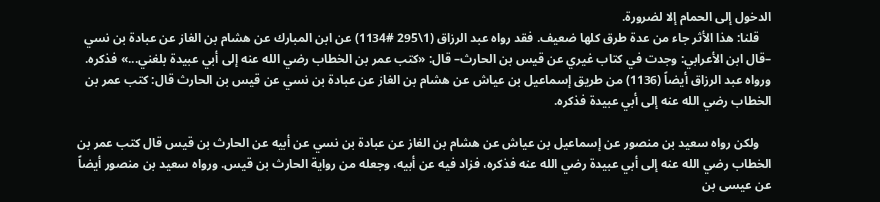الدخول إلى الحمام إلا لضرورة.
    قلنا: هذا الأثر جاء من عدة طرق كلها ضعيف. فقد رواه عبد الرزاق (1\295 #1134) عن ابن المبارك عن هشام بن الغاز عن عبادة بن نسي –قال ابن الأعرابي: وجدت في كتاب غيري عن قيس بن الحارث– قال: «كتب عمر بن الخطاب رضي الله عنه إلى أبي عبيدة بلغني...» فذكره. ورواه عبد الرزاق أيضاً (1136) من طريق إسماعيل بن عياش عن هشام بن الغاز عن عبادة بن نسي عن قيس بن الحارث قال: كتب عمر بن الخطاب رضي الله عنه إلى أبي عبيدة فذكره.

    ولكن رواه سعيد بن منصور عن إسماعيل بن عياش عن هشام بن الغاز عن عبادة بن نسي عن أبيه عن الحارث بن قيس قال كتب عمر بن الخطاب رضي الله عنه إلى أبي عبيدة رضي الله عنه فذكره، فزاد فيه عن أبيه، وجعله من رواية الحارث بن قيس. ورواه سعيد بن منصور أيضاً عن عيسى بن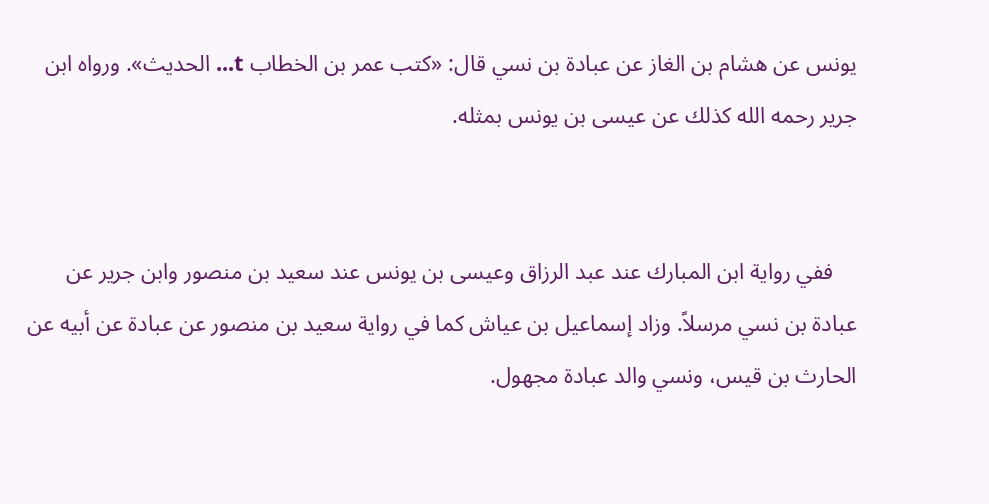يونس عن هشام بن الغاز عن عبادة بن نسي قال: «كتب عمر بن الخطاب t... الحديث». ورواه ابن جرير رحمه الله كذلك عن عيسى بن يونس بمثله.


    ففي رواية ابن المبارك عند عبد الرزاق وعيسى بن يونس عند سعيد بن منصور وابن جرير عن عبادة بن نسي مرسلاً. وزاد إسماعيل بن عياش كما في رواية سعيد بن منصور عن عبادة عن أبيه عن الحارث بن قيس، ونسي والد عبادة مجهول.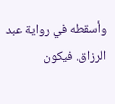وأسقطه في رواية عبد الرزاق. فيكون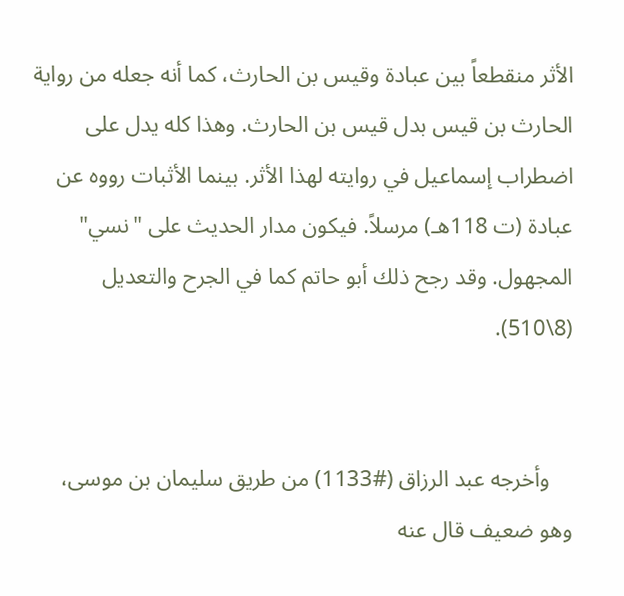الأثر منقطعاً بين عبادة وقيس بن الحارث، كما أنه جعله من رواية الحارث بن قيس بدل قيس بن الحارث. وهذا كله يدل على اضطراب إسماعيل في روايته لهذا الأثر. بينما الأثبات رووه عن عبادة (ت 118هـ) مرسلاً. فيكون مدار الحديث على "نسي" المجهول. وقد رجح ذلك أبو حاتم كما في الجرح والتعديل (8\510).


    وأخرجه عبد الرزاق (#1133) من طريق سليمان بن موسى، وهو ضعيف قال عنه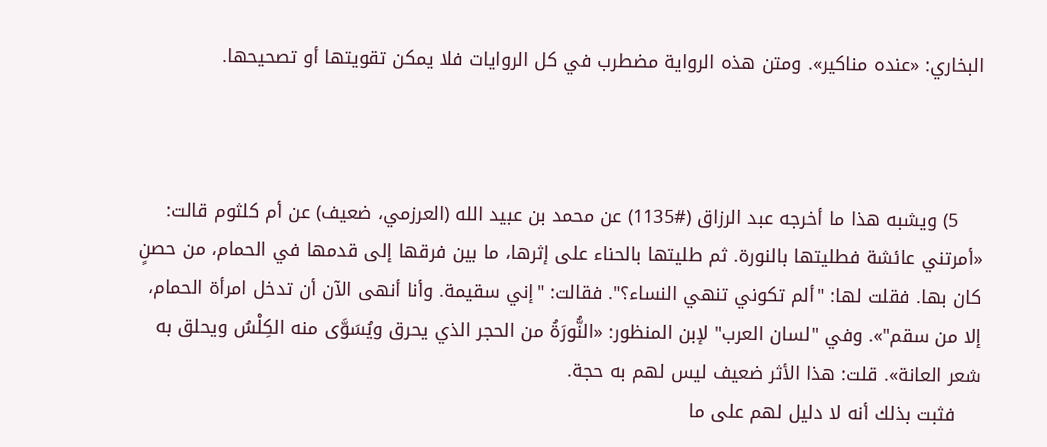البخاري: «عنده مناكير». ومتن هذه الرواية مضطرب في كل الروايات فلا يمكن تقويتها أو تصحيحها.



    5) ويشبه هذا ما أخرجه عبد الرزاق (#1135) عن محمد بن عبيد الله (العرزمي، ضعيف) عن أم كلثوم قالت: «أمرتني عائشة فطليتها بالنورة. ثم طليتها بالحناء على إثرها، ما بين فرقها إلى قدمها في الحمام، من حصنٍ كان بها. فقلت لها: "ألم تكوني تنهي النساء؟". فقالت: "إني سقيمة. وأنا أنهى الآن أن تدخل امرأة الحمام، إلا من سقم"». وفي "لسان العرب" لإبن المنظور: «النُّورَةُ من الحجر الذي يحرق ويُسَوَّى منه الكِلْسُ ويحلق به شعر العانة». قلت: هذا الأثر ضعيف ليس لهم به حجة.
    فثبت بذلك أنه لا دليل لهم على ما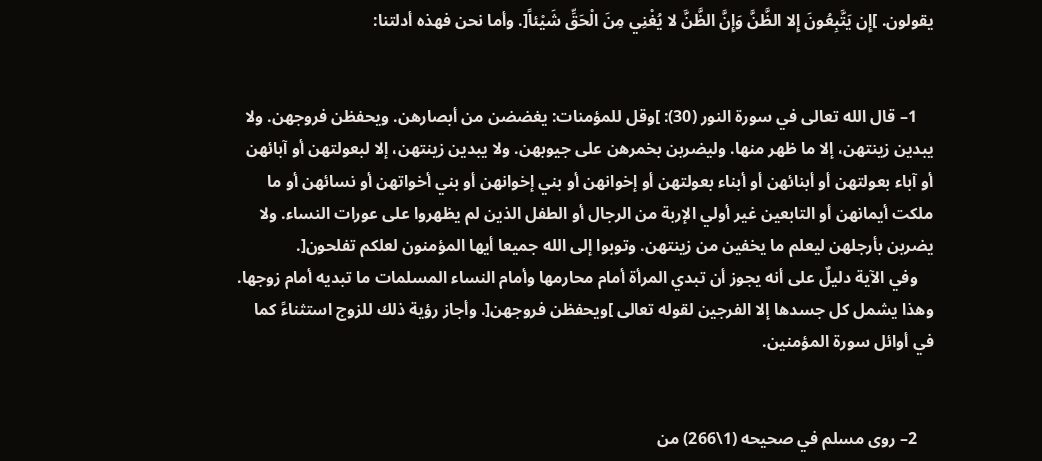يقولون. ]إِن يَتَّبِعُونَ إِلا الظَّنَّ وَإِنَّ الظَّنَّ لا يُغْنِي مِنَ الْحَقِّ شَيْئاً[. وأما نحن فهذه أدلتنا:


    1– قال الله تعالى في سورة النور (30): ]وقل للمؤمنات: يغضضن من أبصارهن. ويحفظن فروجهن. ولا يبدين زينتهن، إلا ما ظهر منها. وليضربن بخمرهن على جيوبهن. ولا يبدين زينتهن، إلا لبعولتهن أو آبائهن أو آباء بعولتهن أو أبنائهن أو أبناء بعولتهن أو إخوانهن أو بني إخوانهن أو بني أخواتهن أو نسائهن أو ما ملكت أيمانهن أو التابعين غير أولي الإربة من الرجال أو الطفل الذين لم يظهروا على عورات النساء. ولا يضربن بأرجلهن ليعلم ما يخفين من زينتهن. وتوبوا إلى الله جميعا أيها المؤمنون لعلكم تفلحون[.
    وفي الآية دليلٌ على أنه يجوز أن تبدي المرأة أمام محارمها وأمام النساء المسلمات ما تبديه أمام زوجها. وهذا يشمل كل جسدها إلا الفرجين لقوله تعالى ]ويحفظن فروجهن[. وأجاز رؤية ذلك للزوج استثناءً كما في أوائل سورة المؤمنين.


    2– روى مسلم في صحيحه (1\266) من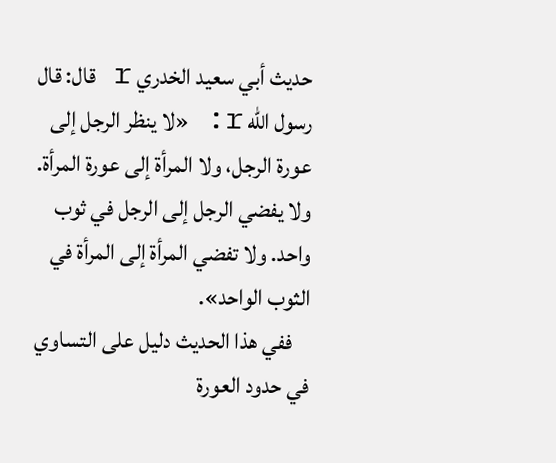حديث أبي سعيد الخدري r قال: قال رسول الله r: «لا ينظر الرجل إلى عورة الرجل، ولا المرأة إلى عورة المرأة. ولا يفضي الرجل إلى الرجل في ثوب واحد. ولا تفضي المرأة إلى المرأة في الثوب الواحد».
    ففي هذا الحديث دليل على التساوي في حدود العورة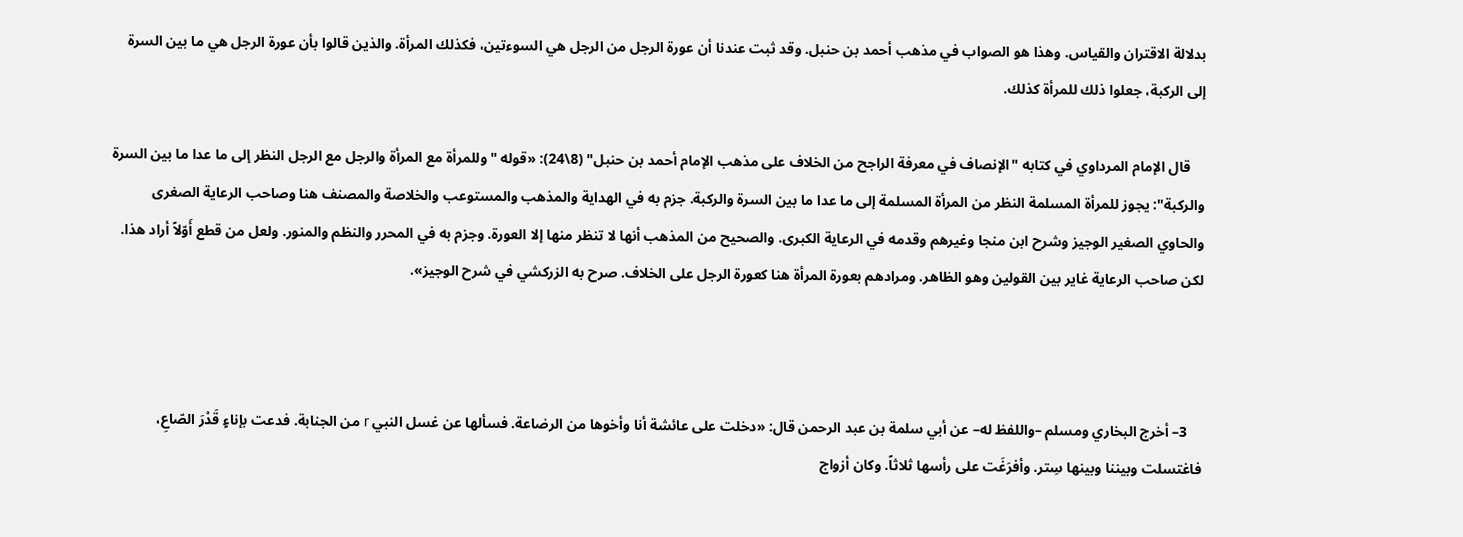بدلالة الاقتران والقياس. وهذا هو الصواب في مذهب أحمد بن حنبل. وقد ثبت عندنا أن عورة الرجل من الرجل هي السوءتين، فكذلك المرأة. والذين قالوا بأن عورة الرجل هي ما بين السرة إلى الركبة، جعلوا ذلك للمرأة كذلك.

    قال الإمام المرداوي في كتابه "الإنصاف في معرفة الراجح من الخلاف على مذهب الإمام أحمد بن حنبل" (8\24): «قوله "وللمرأة مع المرأة والرجل مع الرجل النظر إلى ما عدا ما بين السرة والركبة": يجوز للمرأة المسلمة النظر من المرأة المسلمة إلى ما عدا ما بين السرة والركبة. جزم به في الهداية والمذهب والمستوعب والخلاصة والمصنف هنا وصاحب الرعاية الصغرى والحاوي الصغير الوجيز وشرح ابن منجا وغيرهم وقدمه في الرعاية الكبرى. والصحيح من المذهب أنها لا تنظر منها إلا العورة. وجزم به في المحرر والنظم والمنور. ولعل من قطع أَوّلاً أراد هذا. لكن صاحب الرعاية غاير بين القولين وهو الظاهر. ومرادهم بعورة المرأة هنا كعورة الرجل على الخلاف. صرح به الزركشي في شرح الوجيز».



    3– أخرج البخاري ومسلم –واللفظ له– عن أبي سلمة بن عبد الرحمن قال: «دخلت على عائشة أنا وأخوها من الرضاعة. فسألها عن غسل النبي r من الجنابة. فدعت بإناءٍ قَدْرَ الصّاعِ، فاغتسلت وبيننا وبينها سِتر. وأفرَغَت على رأسها ثلاثاً. وكان أزواج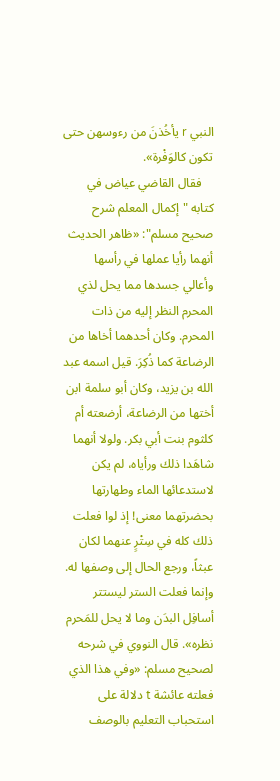النبي r يأخُذنَ من رءوسهن حتى تكون كالوَفْرة».
    فقال القاضي عياض في كتابه "إكمال المعلم شرح صحيح مسلم": «ظاهر الحديث أنهما رأيا عملها في رأسها وأعالي جسدها مما يحل لذي المحرم النظر إليه من ذات المحرم. وكان أحدهما أخاها من الرضاعة كما ذُكِرَ. قيل اسمه عبد الله بن يزيد، وكان أبو سلمة ابن أختها من الرضاعة، أرضعته أم كلثوم بنت أبي بكر. ولولا أنهما شاهَدا ذلك ورأياه، لم يكن لاستدعائها الماء وطهارتها بحضرتهما معنى! إذ لوا فعلت ذلك كله في سِتْرٍ عنهما لكان عبثاً، ورجع الحال إلى وصفها له. وإنما فعلت الستر ليستتر أسافِل البدَن وما لا يحل للمَحرم نظره». قال النووي في شرحه لصحيح مسلم: «وفي هذا الذي فعلته عائشة t دلالة على استحباب التعليم بالوصف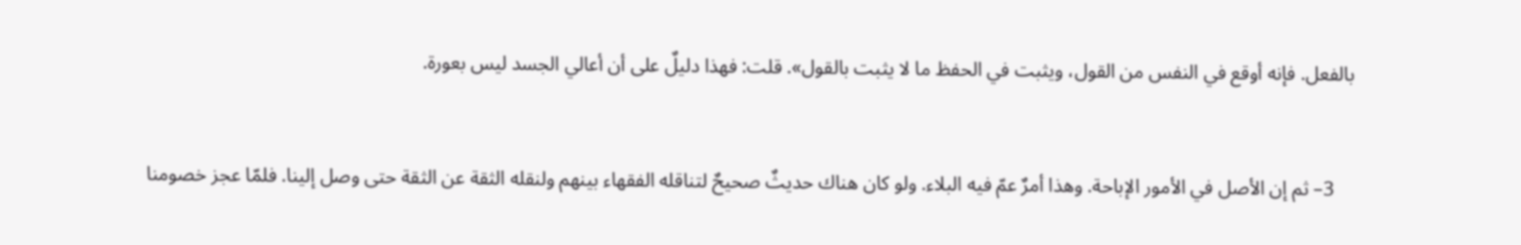بالفعل. فإنه أوقع في النفس من القول، ويثبت في الحفظ ما لا يثبت بالقول». قلت: فهذا دليلٌ على أن أعالي الجسد ليس بعورة.


    3– ثم إن الأصل في الأمور الإباحة. وهذا أمرٌ عمّ فيه البلاء. ولو كان هناك حديثٌ صحيحٌ لتناقله الفقهاء بينهم ولنقله الثقة عن الثقة حتى وصل إلينا. فلمّا عجز خصومنا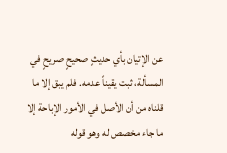عن الإتيان بأي حديثٍ صحيحٍ صريحٍ في المسألة، ثبت يقيناً عدمه. فلم يبق إلا ما قلناه من أن الأصل في الأمور الإباحة إلا ما جاء مخصص له وهو قوله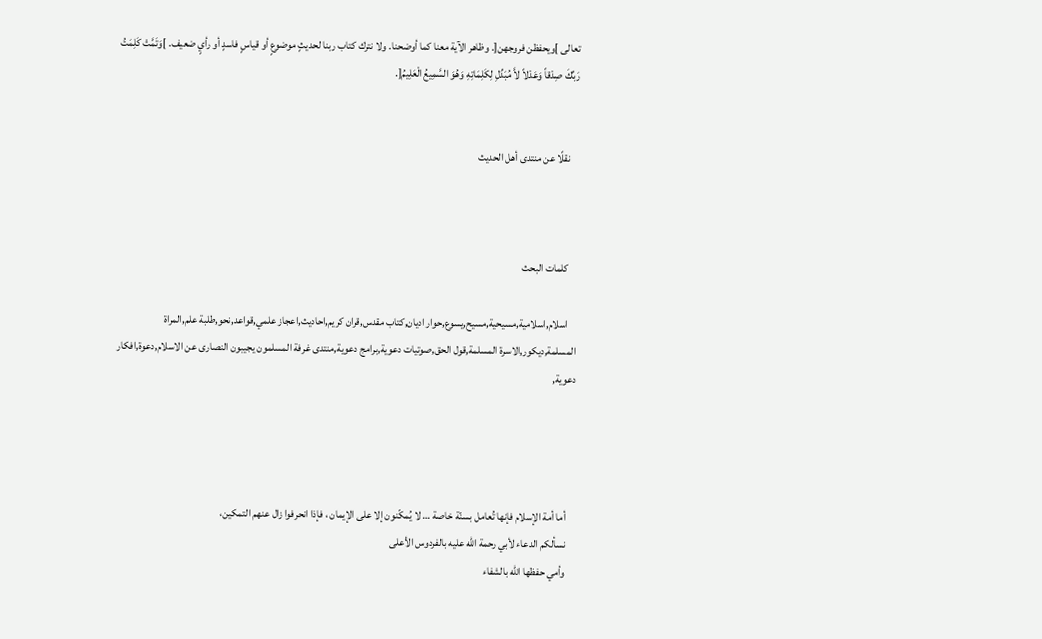تعالى ]ويحفظن فروجهن[. وظاهر الآية معنا كما أوضحنا. ولا نترك كتاب ربنا لحديثٍ موضوعٍ أو قياسٍ فاسدٍ أو رأيٍ ضعيف. ]وَتَمَّتْ كَلِمَتُ رَبِّكَ صِدْقاً وَعَدْلاً لاَّ مُبَدِّلِ لِكَلِمَاتِهِ وَهُوَ السَّمِيعُ الْعَلِيمُ[.


    نقلًا عن منتدى أهل الحديث



    كلمات البحث

    اسلام,اسلامية,مسيحية,مسيح,يسوع,حوار اديان,كتاب مقدس,قران كريم,احاديث,اعجاز علمي,قواعد,نحو,طلبة علم,المراة المسلمة,ديكور,الاسرة المسلمة,قول الحق,صوتيات دعوية,برامج دعوية,منتدى غرفة المسلمون يجيبون النصارى عن الاسلام,دعوة,افكار دعوية,




    أما أمة الإسلام فإنها تُعامل بسنّة خاصة … لا يُمكّنون إلا على الإيمان ، فإذا انحرفوا زال عنهم التمكين،
    نسألكم الدعاء لأبي رحمة الله عليه بالفردوس الأعلى
    وأمي حفظها الله بالشفاء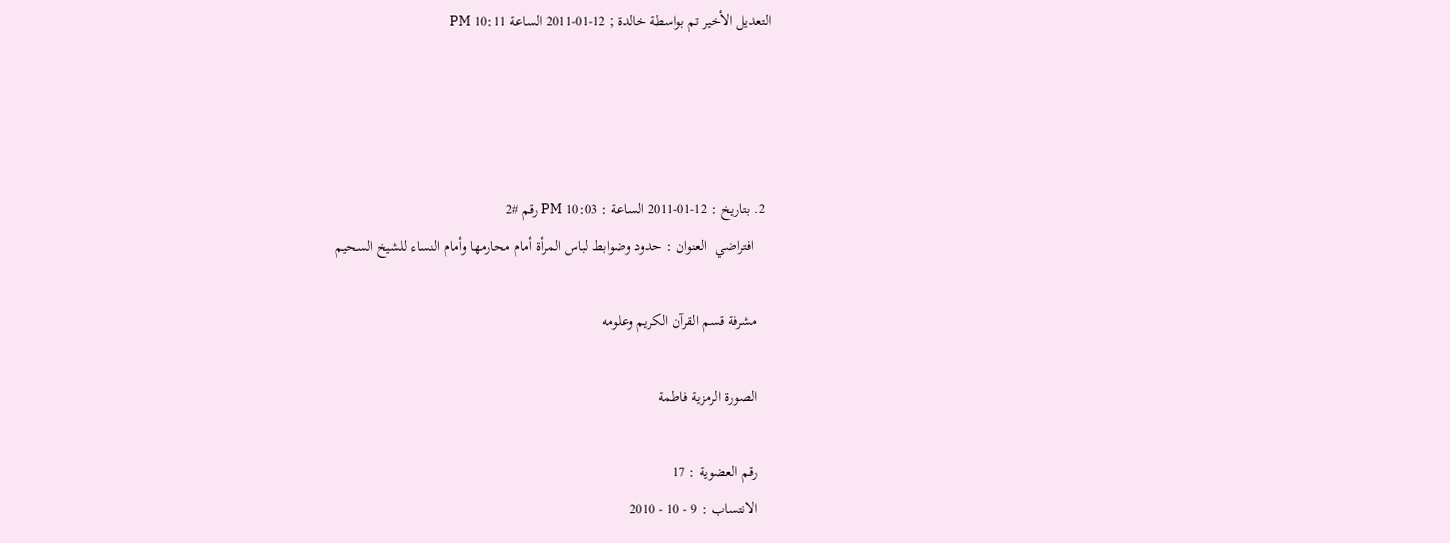التعديل الأخير تم بواسطة خالدة ; 12-01-2011 الساعة 10:11 PM




  2. بتاريخ : 12-01-2011 الساعة : 10:03 PM رقم #2
     افتراضي  العنوان : حدود وضوابط لباس المرأة أمام محارمها وأمام النساء للشيخ السحيم

    مشرفة قسم القرآن الكريم وعلومه

    الصورة الرمزية فاطمة

    رقم العضوية : 17
    الانتساب : 9 - 10 - 2010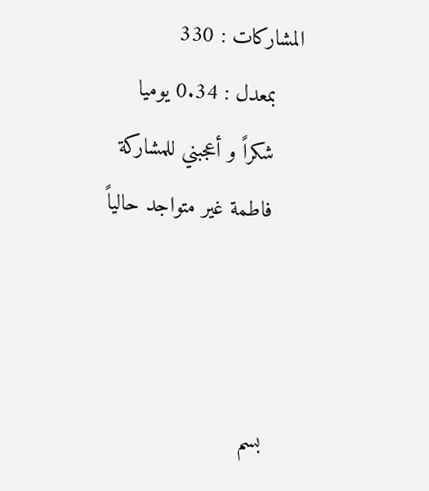المشاركات : 330
    بمعدل : 0.34 يوميا
    شكراً و أعجبني للمشاركة
    فاطمة غير متواجد حالياً



    بسم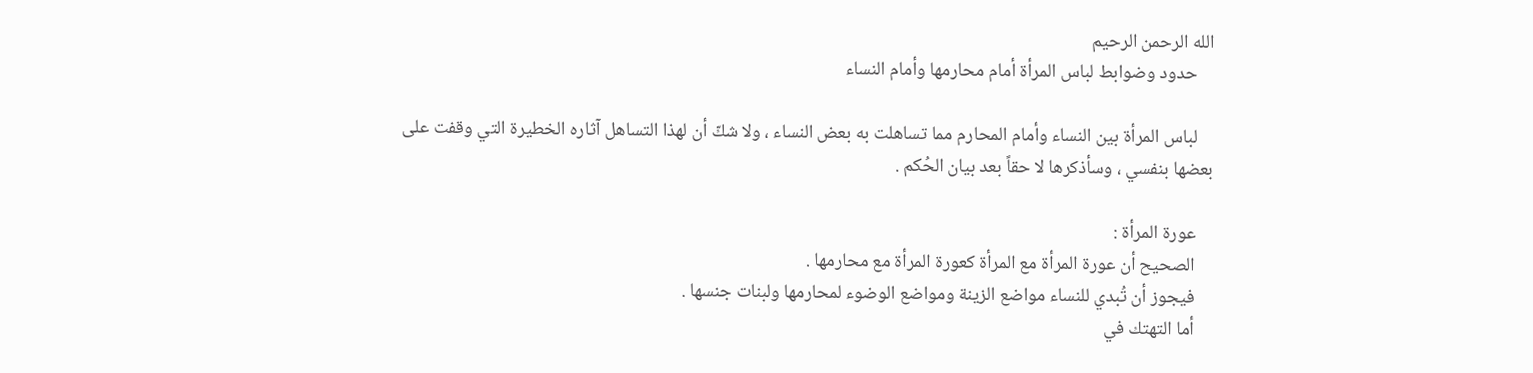الله الرحمن الرحيم
    حدود وضوابط لباس المرأة أمام محارمها وأمام النساء

    لباس المرأة بين النساء وأمام المحارم مما تساهلت به بعض النساء ، ولا شكّ أن لهذا التساهل آثاره الخطيرة التي وقفت على بعضها بنفسي ، وسأذكرها لا حقاً بعد بيان الحُكم .

    عورة المرأة :
    الصحيح أن عورة المرأة مع المرأة كعورة المرأة مع محارمها .
    فيجوز أن تُبدي للنساء مواضع الزينة ومواضع الوضوء لمحارمها ولبنات جنسها .
    أما التهتك في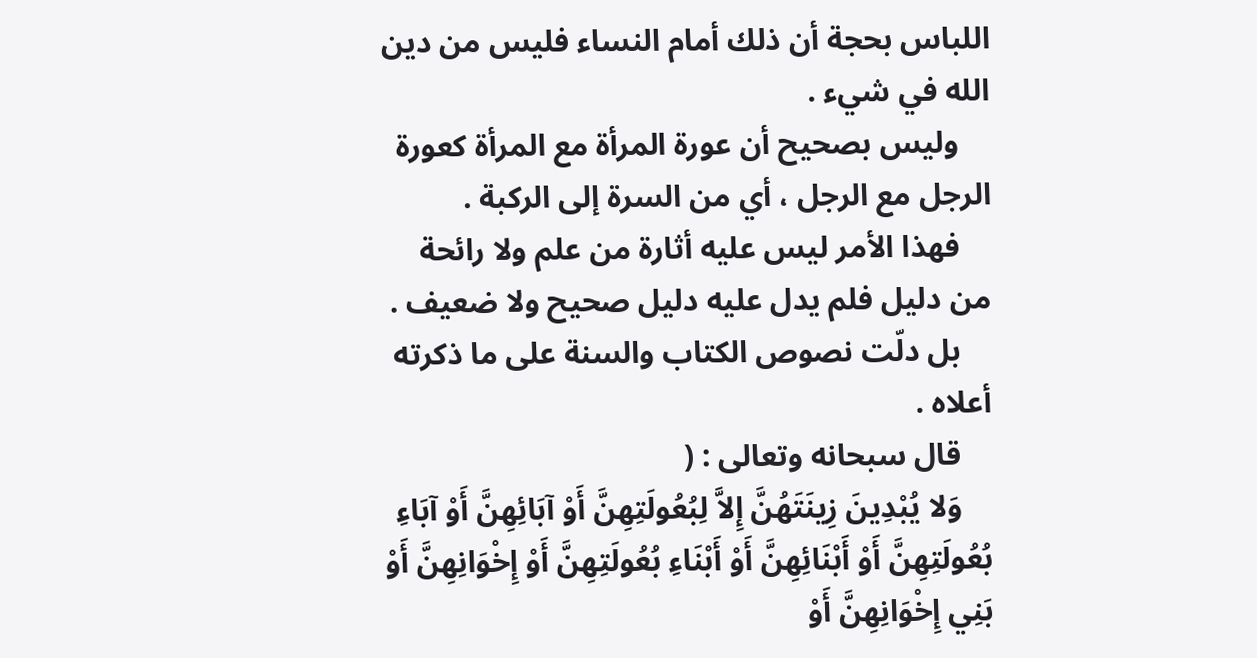اللباس بحجة أن ذلك أمام النساء فليس من دين الله في شيء .
    وليس بصحيح أن عورة المرأة مع المرأة كعورة الرجل مع الرجل ، أي من السرة إلى الركبة .
    فهذا الأمر ليس عليه أثارة من علم ولا رائحة من دليل فلم يدل عليه دليل صحيح ولا ضعيف .
    بل دلّت نصوص الكتاب والسنة على ما ذكرته أعلاه .
    قال سبحانه وتعالى : (
    وَلا يُبْدِينَ زِينَتَهُنَّ إِلاَّ لِبُعُولَتِهِنَّ أَوْ آبَائِهِنَّ أَوْ آبَاءِ بُعُولَتِهِنَّ أَوْ أَبْنَائِهِنَّ أَوْ أَبْنَاءِ بُعُولَتِهِنَّ أَوْ إِخْوَانِهِنَّ أَوْ بَنِي إِخْوَانِهِنَّ أَوْ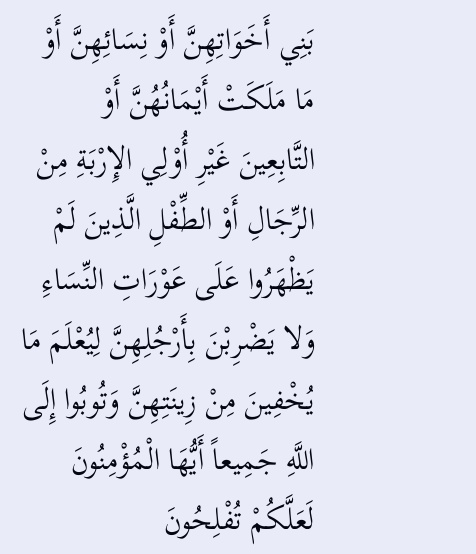بَنِي أَخَوَاتِهِنَّ أَوْ نِسَائِهِنَّ أَوْ مَا مَلَكَتْ أَيْمَانُهُنَّ أَوْ التَّابِعِينَ غَيْرِ أُوْلِي الإِرْبَةِ مِنْ الرِّجَالِ أَوْ الطِّفْلِ الَّذِينَ لَمْ يَظْهَرُوا عَلَى عَوْرَاتِ النِّسَاءِ وَلا يَضْرِبْنَ بِأَرْجُلِهِنَّ لِيُعْلَمَ مَا يُخْفِينَ مِنْ زِينَتِهِنَّ وَتُوبُوا إِلَى اللَّهِ جَمِيعاً أَيُّهَا الْمُؤْمِنُونَ لَعَلَّكُمْ تُفْلِحُونَ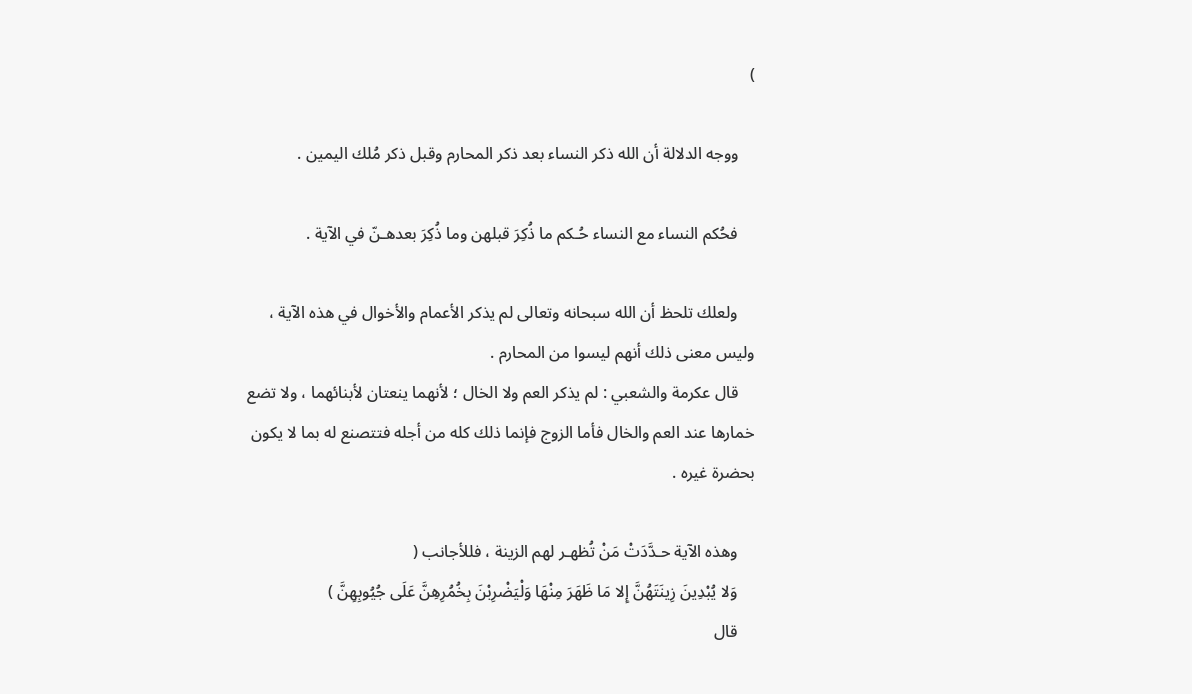)

    ووجه الدلالة أن الله ذكر النساء بعد ذكر المحارم وقبل ذكر مُلك اليمين .

    فحُكم النساء مع النساء حُـكم ما ذُكِرَ قبلهن وما ذُكِرَ بعدهـنّ في الآية .

    ولعلك تلحظ أن الله سبحانه وتعالى لم يذكر الأعمام والأخوال في هذه الآية ، وليس معنى ذلك أنهم ليسوا من المحارم .
    قال عكرمة والشعبي : لم يذكر العم ولا الخال ؛ لأنهما ينعتان لأبنائهما ، ولا تضع خمارها عند العم والخال فأما الزوج فإنما ذلك كله من أجله فتتصنع له بما لا يكون بحضرة غيره .

    وهذه الآية حـدَّدَتْ مَنْ تُظهـر لهم الزينة ، فللأجانب (
    وَلا يُبْدِينَ زِينَتَهُنَّ إِلا مَا ظَهَرَ مِنْهَا وَلْيَضْرِبْنَ بِخُمُرِهِنَّ عَلَى جُيُوبِهِنَّ )
    قال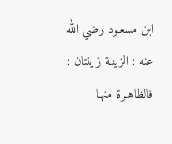ابن مسعـود رضي الله عنه : الزينـة زينتان : فالظاهـرة منهـا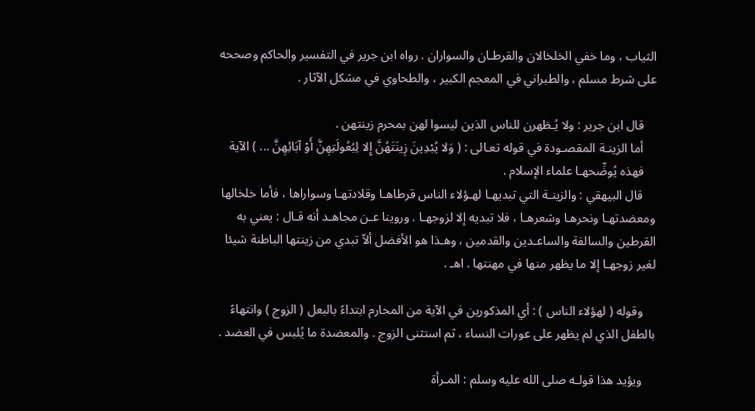الثياب ، وما خفي الخلخالان والقرطـان والسواران . رواه ابن جرير في التفسير والحاكم وصححه على شرط مسلم ، والطبراني في المعجم الكبير ، والطحاوي في مشكل الآثار .

    قال ابن جرير : ولا يُـظهرن للناس الذين ليسوا لهن بمحرم زينتهن .
    أما الزينـة المقصـودة في قوله تعـالى : ( وَلا يُبْدِينَ زِينَتَهُنَّ إِلا لِبُعُولَتِهِنَّ أَوْ آبَائِهِنَّ ... ) الآية
    فهذه يُوضِّحهـا علماء الإسلام .
    قال البيهقي : والزينـة التي تبديهـا لهـؤلاء الناس قرطاهـا وقلادتهـا وسواراها ، فأما خلخالها ومعضدتهـا ونحرهـا وشعرهـا ، فلا تبديه إلا لزوجهـا . وروينا عـن مجاهـد أنه قـال : يعني به القرطين والسالفة والساعـدين والقدمين ، وهـذا هو الأفضل ألاّ تبدي من زينتها الباطنة شيئا لغير زوجهـا إلا ما يظهر منها في مهنتها . اهـ .

    وقوله ( لهؤلاء الناس ) : أي المذكورين في الآية من المحارم ابتداءً بالبعل ( الزوج ) وانتهاءً بالطفل الذي لم يظهر على عورات النساء ، ثم استثنى الزوج . والمعضدة ما يُلبس في العضد .

    ويؤيد هذا قولـه صلى الله عليه وسلم : المـرأة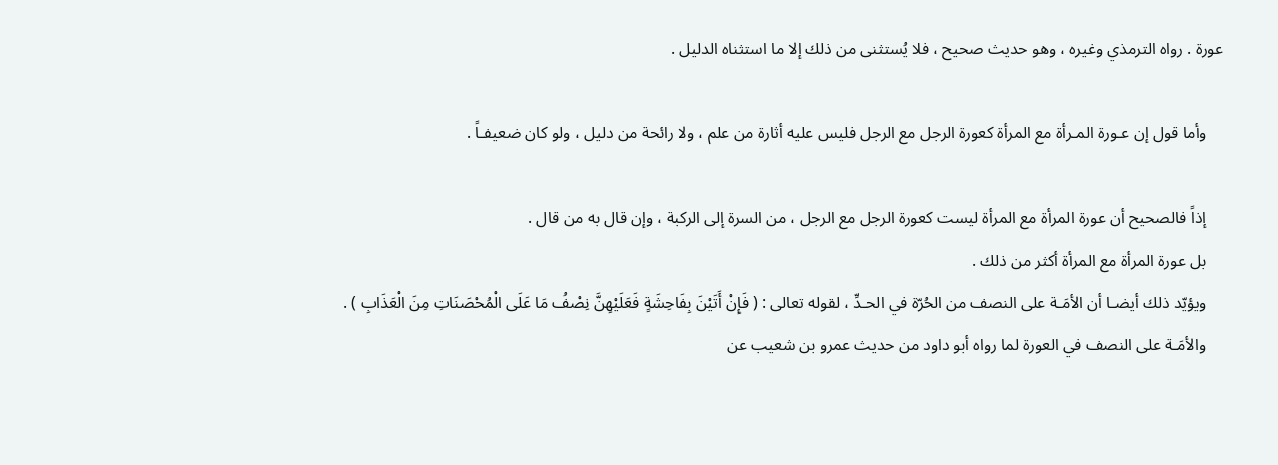عورة . رواه الترمذي وغيره ، وهو حديث صحيح ، فلا يُستثنى من ذلك إلا ما استثناه الدليل .

    وأما قول إن عـورة المـرأة مع المرأة كعورة الرجل مع الرجل فليس عليه أثارة من علم ، ولا رائحة من دليل ، ولو كان ضعيفـاً .

    إذاً فالصحيح أن عورة المرأة مع المرأة ليست كعورة الرجل مع الرجل ، من السرة إلى الركبة ، وإن قال به من قال .
    بل عورة المرأة مع المرأة أكثر من ذلك .
    ويؤيّد ذلك أيضـا أن الأمَـة على النصف من الحُرّة في الحـدِّ ، لقوله تعالى : ( فَإِنْ أَتَيْنَ بِفَاحِشَةٍ فَعَلَيْهِنَّ نِصْفُ مَا عَلَى الْمُحْصَنَاتِ مِنَ الْعَذَابِ ) .
    والأمَـة على النصف في العورة لما رواه أبو داود من حديث عمرو بن شعيب عن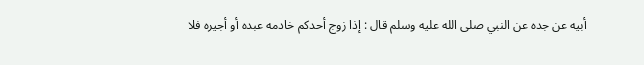أبيه عن جده عن النبي صلى الله عليه وسلم قال : إذا زوج أحدكم خادمه عبده أو أجيره فلا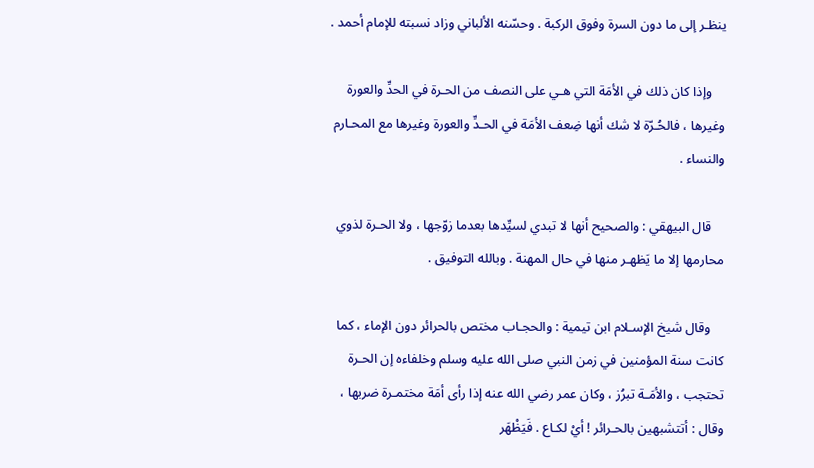ينظـر إلى ما دون السرة وفوق الركبة . وحسّنه الألباني وزاد نسبته للإمام أحمد .

    وإذا كان ذلك في الأمَة التي هـي على النصف من الحـرة في الحدِّ والعورة وغيرها ، فالحُـرّة لا شك أنها ضِعف الأمَة في الحـدِّ والعورة وغيرها مع المحـارم والنساء .

    قال البيهقي : والصحيح أنها لا تبدي لسيِّدها بعدما زوّجها ، ولا الحـرة لذوي محارمها إلا ما يَظهـر منها في حال المهنة . وبالله التوفيق .

    وقال شيخ الإسـلام ابن تيمية : والحجـاب مختص بالحرائر دون الإماء ، كما كانت سنة المؤمنين في زمن النبي صلى الله عليه وسلم وخلفاءه إن الحـرة تحتجب ، والأمَـة تبرُز ، وكان عمر رضي الله عنه إذا رأى أمَة مختمـرة ضربها ، وقال : أتتشبهين بالحـرائر ! أيْ لكـاع . فَيَظْهَر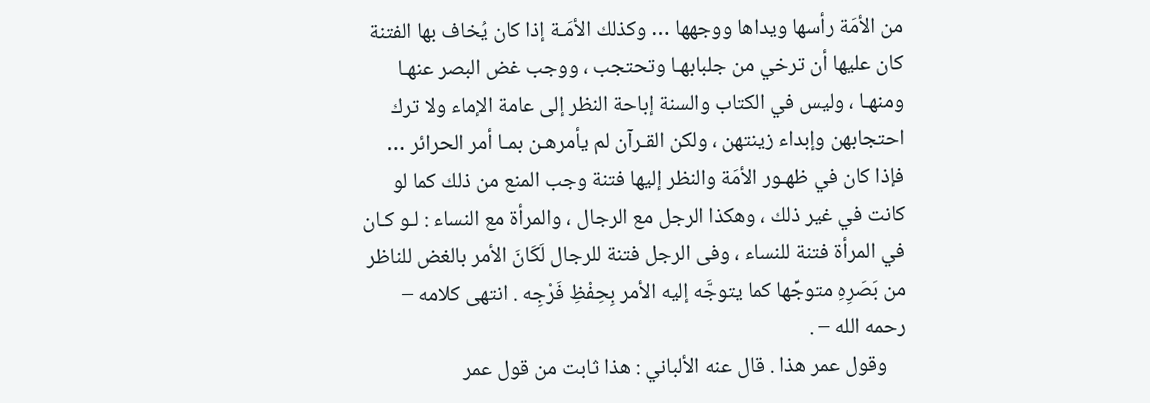من الأمَة رأسها ويداها ووجهها … وكذلك الأمَـة إذا كان يُخاف بها الفتنة كان عليها أن ترخي من جلبابهـا وتحتجب ، ووجب غض البصر عنهـا ومنهـا ، وليس في الكتاب والسنة إباحة النظر إلى عامة الإماء ولا ترك احتجابهن وإبداء زينتهن ، ولكن القـرآن لم يأمرهـن بمـا أمر الحرائر … فإذا كان في ظهـور الأمَة والنظر إليها فتنة وجب المنع من ذلك كما لو كانت في غير ذلك ، وهكذا الرجل مع الرجال ، والمرأة مع النساء : لـو كـان في المرأة فتنة للنساء ، وفى الرجل فتنة للرجال لَكَانَ الأمر بالغض للناظر من بَصَرِهِ متوجِّها كما يتوجَّه إليه الأمر بِحِفْظِ فَرْجِه . انتهى كلامه – رحمه الله – .
    وقول عمر هذا . قال عنه الألباني : هذا ثابت من قول عمر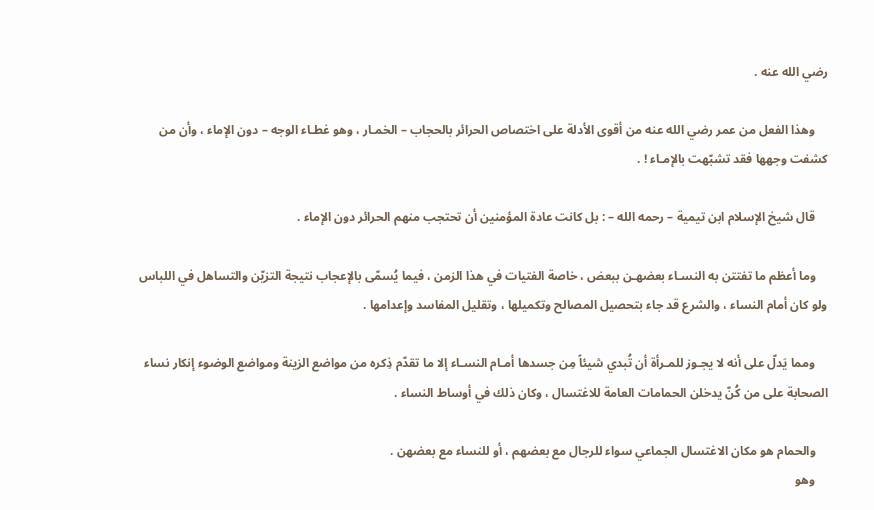رضي الله عنه .

    وهذا الفعل من عمر رضي الله عنه من أقوى الأدلة على اختصاص الحرائر بالحجاب – الخمـار ، وهو غطـاء الوجه – دون الإماء ، وأن من كشفت وجهها فقد تشبّهت بالإمـاء ! .

    قال شيخ الإسلام ابن تيمية – رحمه الله – : بل كانت عادة المؤمنين أن تحتجب منهم الحرائر دون الإماء .

    وما أعظم ما تفتتن به النسـاء بعضهـن ببعض ، خاصة الفتيات في هذا الزمن ، فيما يُسمّى بالإعجاب نتيجة التزيّن والتساهل في اللباس ولو كان أمام النساء ، والشرع قد جاء بتحصيل المصالح وتكميلها ، وتقليل المفاسد وإعدامها .

    ومما يَدلّ على أنه لا يجـوز للمـرأة أن تُبدي شيئاً مِن جسدها أمـام النسـاء إلا ما تقدّم ذِكره من مواضع الزينة ومواضع الوضوء إنكار نساء الصحابة على من كُنّ يدخلن الحمامات العامة للاغتسال ، وكان ذلك في أوساط النساء .

    والحمام هو مكان الاغتسال الجماعي سواء للرجال مع بعضهم ، أو للنساء مع بعضهن .
    وهو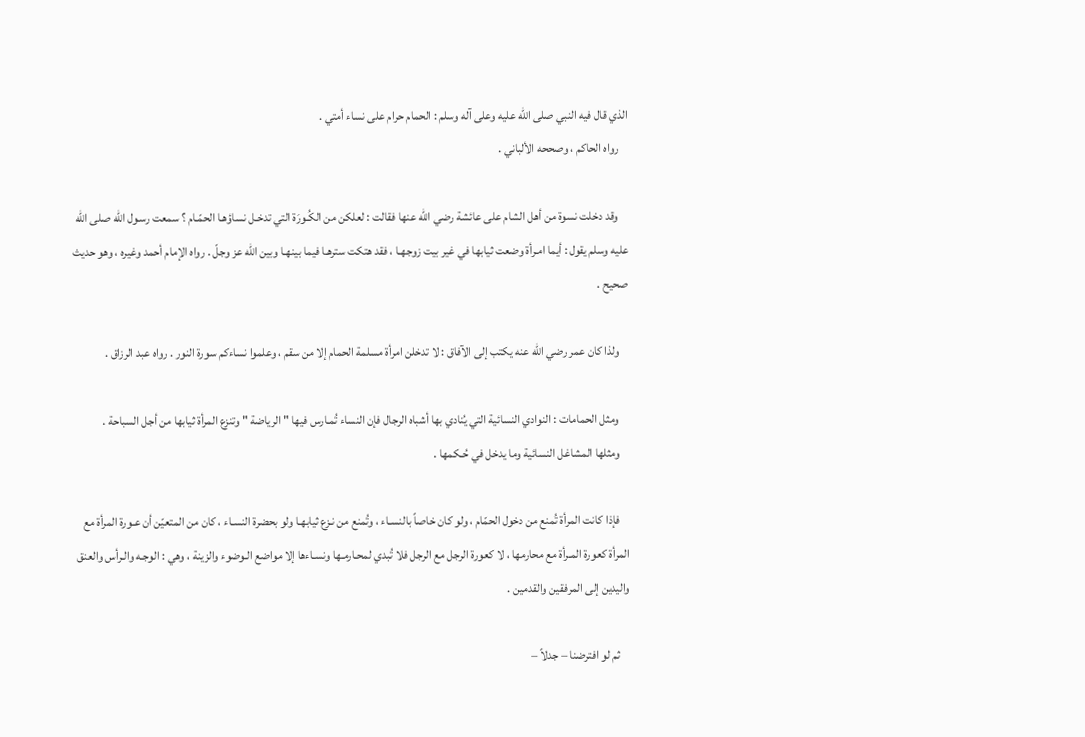الذي قال فيه النبي صلى الله عليه وعلى آله وسلم : الحمام حرام على نساء أمتي .
    رواه الحاكم ، وصححه الألباني .

    وقد دخلت نسوة من أهل الشام على عائشة رضي الله عنها فقالت : لعلكن من الكُـورَة التي تدخـل نساؤهـا الحمّـام ؟ سمعت رسـول الله صلى الله عليه وسلم يقول : أيما امـرأة وضعت ثيابها في غير بيت زوجهـا ، فقد هتكت سترهـا فيما بينهـا وبين الله عز وجلّ . رواه الإمام أحمد وغيره ، وهو حديث صحيح .

    ولذا كان عمر رضي الله عنه يكتب إلى الآفاق : لا تدخلن امرأة مسلمة الحمام إلا من سقم ، وعلموا نساءكم سورة النور . رواه عبد الرزاق .

    ومثل الحمامات : النوادي النسائية التي يُنادي بها أشباه الرجال فإن النساء تُمـارس فيها " الرياضة " وتنزع المرأة ثيابها من أجل السباحة .
    ومثلها المشاغل النسائية وما يدخل في حُـكمها .

    فإذا كانت المرأة تُمنع من دخول الحمّام ، ولو كان خاصاً بالنسـاء ، وتُمنع من نـزع ثيابهـا ولو بحضرة النسـاء ، كان من المتعيّن أن عـورة المرأة مع المرأة كعورة المـرأة مع محارمها ، لا كعورة الرجل مع الرجل فلا تُبدي لمحـارمـها ونسـاءها إلا مواضع الـوضوء والزينة ، وهي : الوجـه والـرأس والعنق واليدين إلى المرفقين والقدمين .

    ثم لو افترضنا – جدلاً –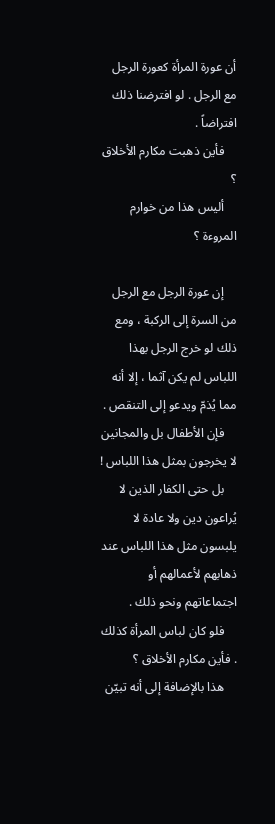أن عورة المرأة كعورة الرجل مع الرجل . لو افترضنا ذلك افتراضاً .
    فأين ذهبت مكارم الأخلاق ؟
    أليس هذا من خوارم المروءة ؟

    إن عورة الرجل مع الرجل من السرة إلى الركبة ، ومع ذلك لو خرج الرجل بهذا اللباس لم يكن آثما ، إلا أنه مما يُذمّ ويدعو إلى التنقص .
    فإن الأطفال بل والمجانين لا يخرجون بمثل هذا اللباس !
    بل حتى الكفار الذين لا يُراعون دين ولا عادة لا يلبسون مثل هذا اللباس عند ذهابهم لأعمالهم أو اجتماعاتهم ونحو ذلك .
    فلو كان لباس المرأة كذلك . فأين مكارم الأخلاق ؟
    هذا بالإضافة إلى أنه تبيّن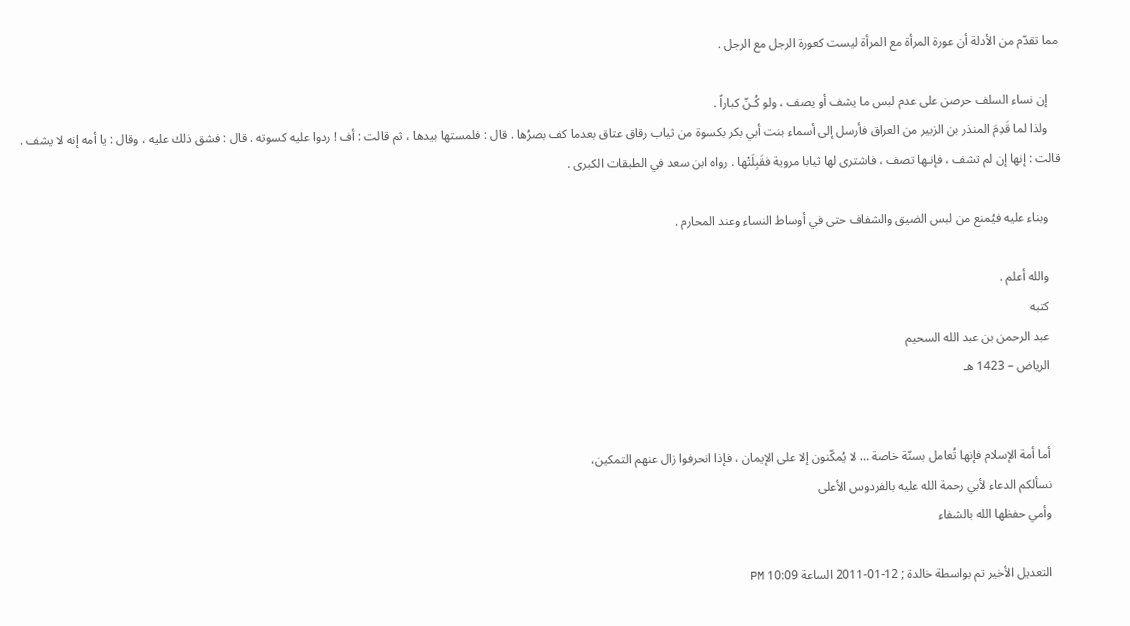مما تقدّم من الأدلة أن عورة المرأة مع المرأة ليست كعورة الرجل مع الرجل .

    إن نساء السلف حرصن على عدم لبس ما يشف أو يصف ، ولو كُـنّ كباراً .
    ولذا لما قَدِمَ المنذر بن الزبير من العراق فأرسل إلى أسماء بنت أبي بكر بكسوة من ثياب رقاق عتاق بعدما كف بصرُها . قال : فلمستها بيدها ، ثم قالت : أف ! ردوا عليه كسوته . قال : فشق ذلك عليه ، وقال : يا أمه إنه لا يشف . قالت : إنها إن لم تشف ، فإنـها تصف ، فاشترى لها ثيابا مروية فقَبِلَتْها . رواه ابن سعد في الطبقات الكبرى .

    وبناء عليه فيُمنع من لبس الضيق والشفاف حتى في أوساط النساء وعند المحارم .

    والله أعلم .
    كتبه
    عبد الرحمن بن عبد الله السحيم
    الرياض – 1423 هـ


    أما أمة الإسلام فإنها تُعامل بسنّة خاصة … لا يُمكّنون إلا على الإيمان ، فإذا انحرفوا زال عنهم التمكين،
    نسألكم الدعاء لأبي رحمة الله عليه بالفردوس الأعلى
    وأمي حفظها الله بالشفاء

    التعديل الأخير تم بواسطة خالدة ; 12-01-2011 الساعة 10:09 PM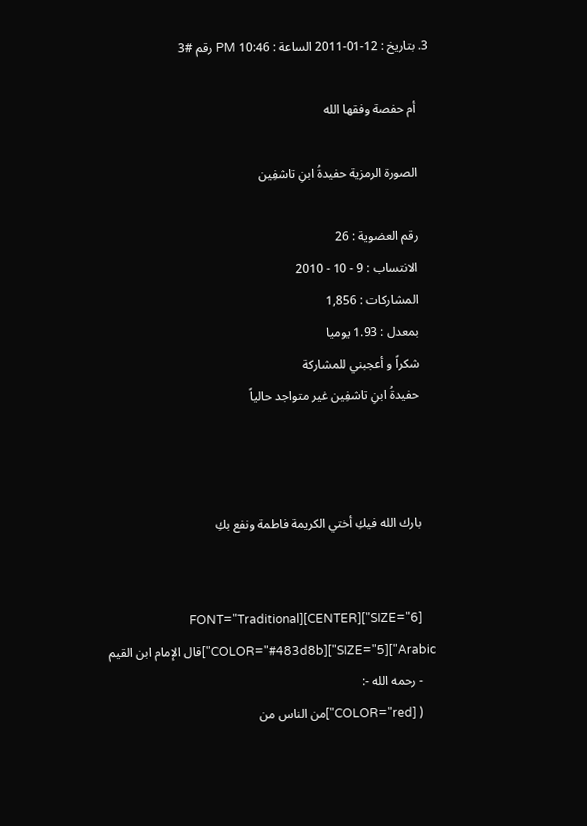3. بتاريخ : 12-01-2011 الساعة : 10:46 PM رقم #3

    أم حفصة وفقها الله

    الصورة الرمزية حفيدةُ ابنِ تاشفِين

    رقم العضوية : 26
    الانتساب : 9 - 10 - 2010
    المشاركات : 1,856
    بمعدل : 1.93 يوميا
    شكراً و أعجبني للمشاركة
    حفيدةُ ابنِ تاشفِين غير متواجد حالياً



    بارك الله فيكِ أختي الكريمة فاطمة ونفع بكِ


    [SIZE="6"][CENTER][FONT="Traditional Arabic"][SIZE="5"][COLOR="#483d8b"]قال الإمام ابن القيم
    - رحمه الله -:
    ( [COLOR="red"]من الناس من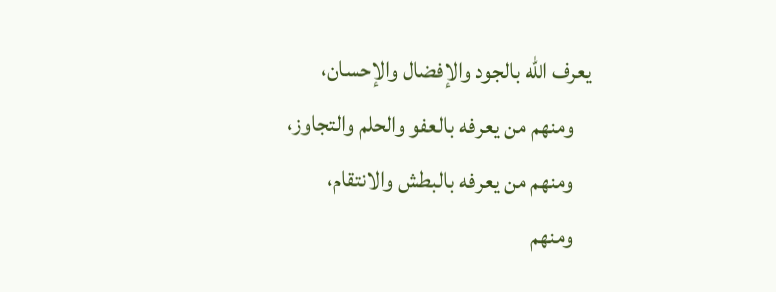يعرف الله بالجود والإفضال والإحسان،
    ومنهم من يعرفه بالعفو والحلم والتجاوز،
    ومنهم من يعرفه بالبطش والانتقام،
    ومنهم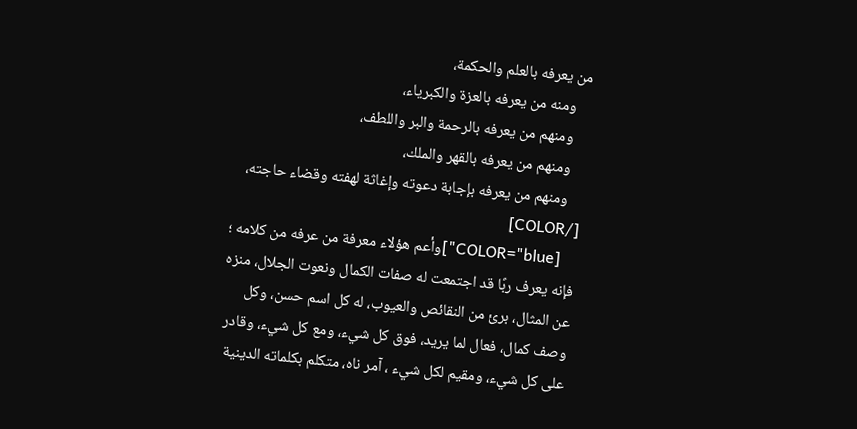من يعرفه بالعلم والحكمة،
    ومنه من يعرفه بالعزة والكبرياء،
    ومنهم من يعرفه بالرحمة والبر واللطف،
    ومنهم من يعرفه بالقهر والملك،
    ومنهم من يعرفه بإجابة دعوته وإغاثة لهفته وقضاء حاجته، [/COLOR]
    [COLOR="blue"]وأعم هؤلاء معرفة من عرفه من كلامه ؛ فإنه يعرف ربًا قد اجتمعت له صفات الكمال ونعوت الجلال، منزه عن المثال، برئ من النقائص والعيوب، له كل اسم حسن، وكل وصف كمال، فعال لما يريد، فوق كل شيء، ومع كل شيء، وقادر على كل شيء، ومقيم لكل شيء ، آمر ناه، متكلم بكلماته الدينية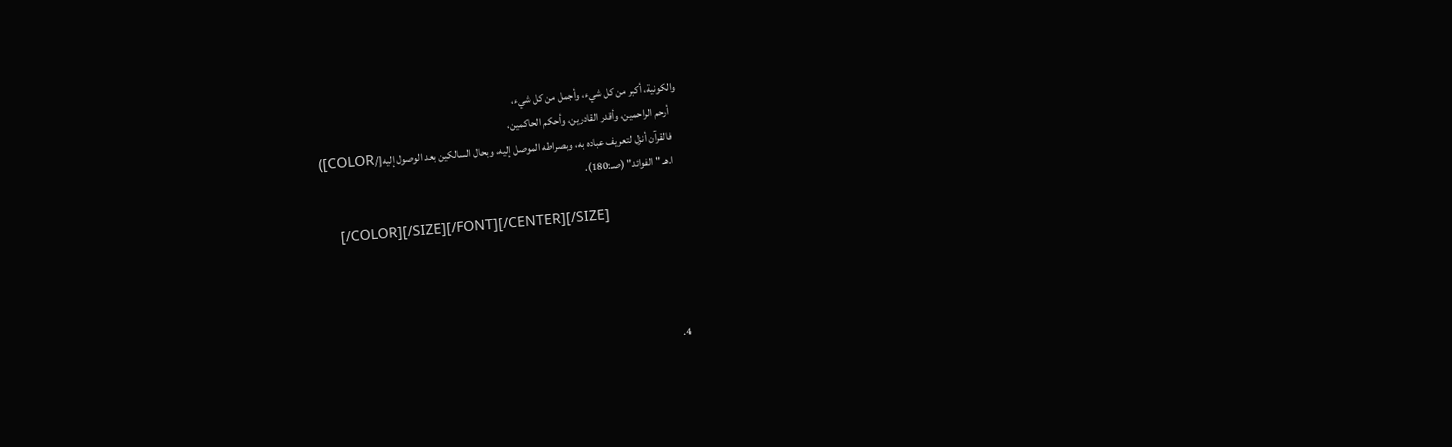والكونية، أكبر من كل شيء، وأجمل من كل شيء،
    أرحم الراحمين، وأقدر القادرين، وأحكم الحاكمين،
    فالقرآن أنزل لتعريف عباده به، وبصراطه الموصل إليه، وبحال السالكين بعد الوصول إليه[/COLOR])
    ا.هـ " الفوائد" (صـ:180).

    [/COLOR][/SIZE][/FONT][/CENTER][/SIZE]




  4.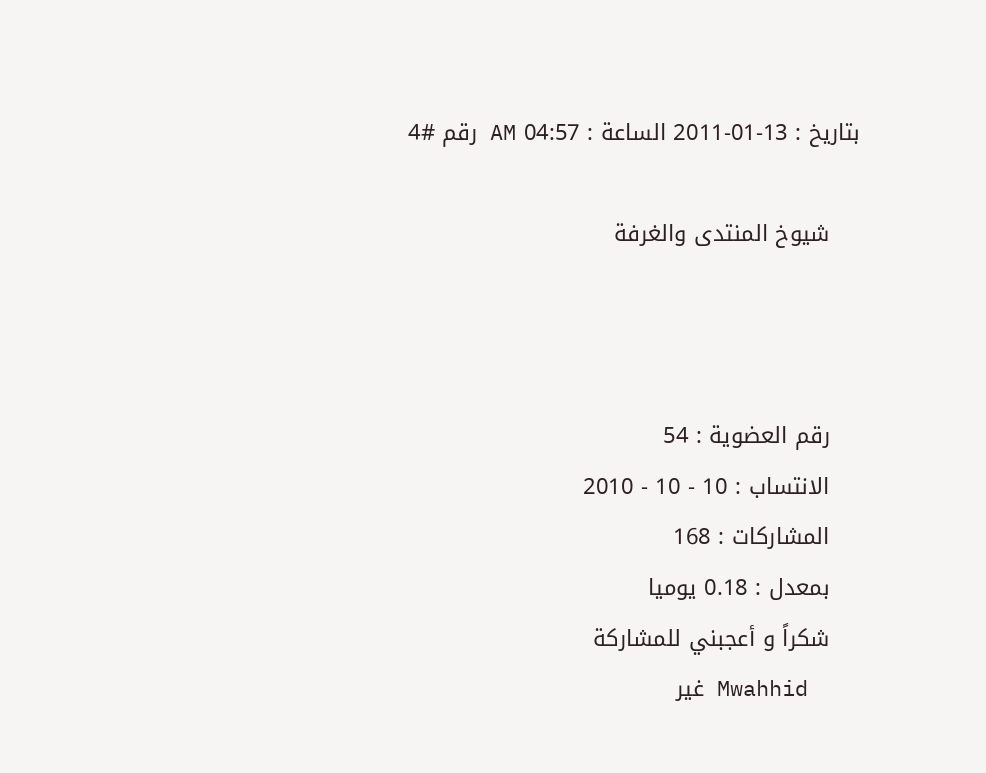بتاريخ : 13-01-2011 الساعة : 04:57 AM رقم #4

    شيوخ المنتدى والغرفة



    رقم العضوية : 54
    الانتساب : 10 - 10 - 2010
    المشاركات : 168
    بمعدل : 0.18 يوميا
    شكراً و أعجبني للمشاركة
    Mwahhid غير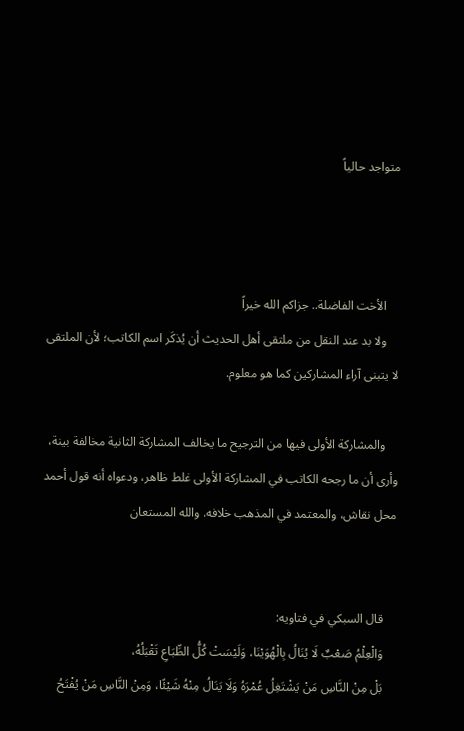متواجد حالياً



    الأخت الفاضلة.. جزاكم الله خيراً
    ولا بد عند النقل من ملتقى أهل الحديث أن يُذكَر اسم الكاتب؛ لأن الملتقى لا يتبنى آراء المشاركين كما هو معلوم.

    والمشاركة الأولى فيها من الترجيح ما يخالف المشاركة الثانية مخالفة بينة، وأرى أن ما رجحه الكاتب في المشاركة الأولى غلط ظاهر، ودعواه أنه قول أحمد محل نقاش، والمعتمد في المذهب خلافه. والله المستعان


    قال السبكي في فتاويه:
    وَالْعِلْمُ صَعْبٌ لَا يُنَالُ بِالْهُوَيْنَا، وَلَيْسَتْ كُلُّ الطِّبَاعِ تَقْبَلُهُ،
    بَلْ مِنْ النَّاسِ مَنْ يَشْتَغِلُ عُمْرَهُ وَلَا يَنَالُ مِنْهُ شَيْئًا، وَمِنْ النَّاسِ مَنْ يُفْتَحُ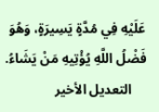عَلَيْهِ فِي مُدَّةٍ يَسِيرَةٍ، وَهُوَ فَضْلُ اللَّهِ يُؤْتِيهِ مَنْ يَشَاءُ.
    التعديل الأخير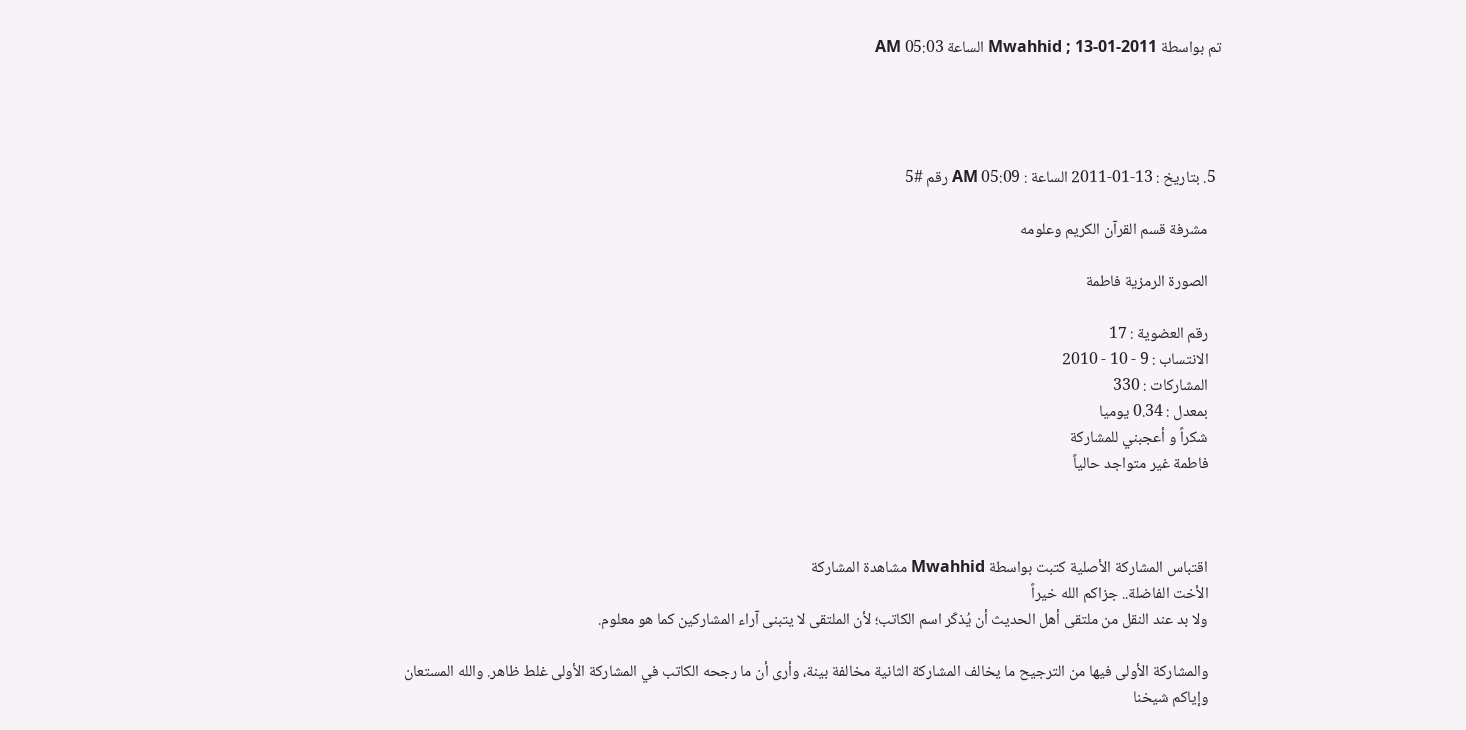تم بواسطة Mwahhid ; 13-01-2011 الساعة 05:03 AM




  5. بتاريخ : 13-01-2011 الساعة : 05:09 AM رقم #5

    مشرفة قسم القرآن الكريم وعلومه

    الصورة الرمزية فاطمة

    رقم العضوية : 17
    الانتساب : 9 - 10 - 2010
    المشاركات : 330
    بمعدل : 0.34 يوميا
    شكراً و أعجبني للمشاركة
    فاطمة غير متواجد حالياً



    اقتباس المشاركة الأصلية كتبت بواسطة Mwahhid مشاهدة المشاركة
    الأخت الفاضلة.. جزاكم الله خيراً
    ولا بد عند النقل من ملتقى أهل الحديث أن يُذكَر اسم الكاتب؛ لأن الملتقى لا يتبنى آراء المشاركين كما هو معلوم.

    والمشاركة الأولى فيها من الترجيح ما يخالف المشاركة الثانية مخالفة بينة، وأرى أن ما رجحه الكاتب في المشاركة الأولى غلط ظاهر. والله المستعان
    وإياكم شيخنا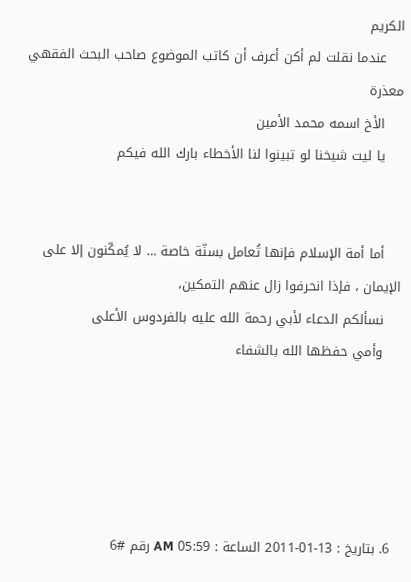الكريم
    عندما نقلت لم أكن أعرف أن كاتب الموضوع صاحب البحث الفقهي معذرة
    الأخ اسمه محمد الأمين
    يا ليت شيخنا لو تبينوا لنا الأخطاء بارك الله فيكم


    أما أمة الإسلام فإنها تُعامل بسنّة خاصة … لا يُمكّنون إلا على الإيمان ، فإذا انحرفوا زال عنهم التمكين،
    نسألكم الدعاء لأبي رحمة الله عليه بالفردوس الأعلى
    وأمي حفظها الله بالشفاء





  6. بتاريخ : 13-01-2011 الساعة : 05:59 AM رقم #6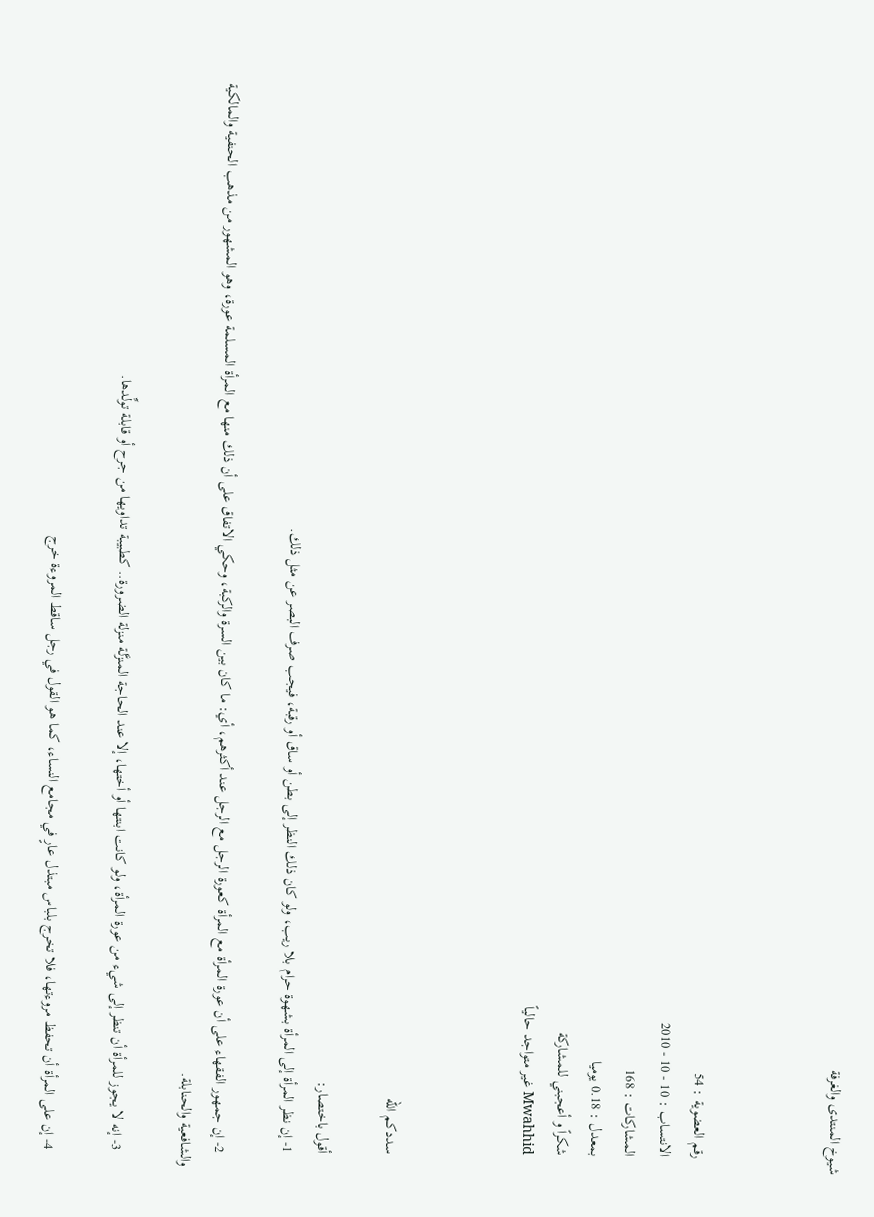شيوخ المنتدى والغرفة



    رقم العضوية : 54
    الانتساب : 10 - 10 - 2010
    المشاركات : 168
    بمعدل : 0.18 يوميا
    شكراً و أعجبني للمشاركة
    Mwahhid غير متواجد حالياً



    سددكم الله

    أقول باختصار:
    1- إن نظر المرأة إلى المرأة بشهوة حرام بلا ريب، ولو كان ذلك النظر إلى بطن أو ساق أو رقبة، فيجب صرف البصر عن مثل ذلك.

    2- إن جمهور الفقهاء على أن عورة المرأة مع المرأة كعورة الرجل مع الرجل عند أكثرهم، أي: ما كان بين السرة والركبة، وحكي الاتفاق على أن ذلك منها مع المرأة المسلمة عورة، وهو المشهور من مذهب الحنفية والمالكية والشافعية والحنابلة.

    3- إنه لا يجوز للمرأة أن تنظر إلى شيء من عورة المرأة، ولو كانت ابنتها أو أختها، إلا عند الحاجة المنزَّلة منزلة الضرورة.. كطبيبة تداويها من جرح أو قابلة تولِّدها.

    4- إن على المرأة أن تحفظ مروءتها، فلا تخرج بلباس مبتذل عارٍ في مجامع النساء، كما هو القول في رجل ساقط المروءة خرج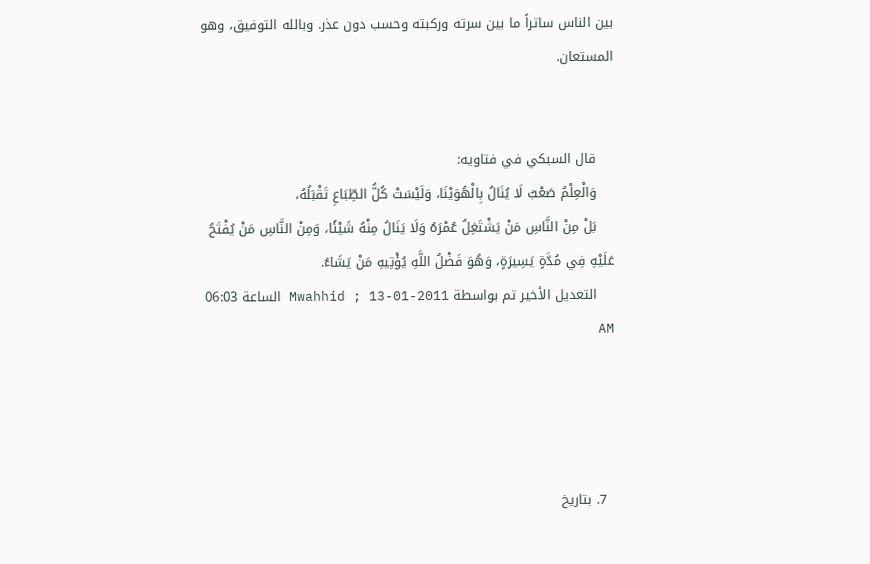بين الناس ساتراً ما بين سرته وركبته وحسب دون عذر. وبالله التوفيق، وهو المستعان.


    قال السبكي في فتاويه:
    وَالْعِلْمُ صَعْبٌ لَا يُنَالُ بِالْهُوَيْنَا، وَلَيْسَتْ كُلُّ الطِّبَاعِ تَقْبَلُهُ،
    بَلْ مِنْ النَّاسِ مَنْ يَشْتَغِلُ عُمْرَهُ وَلَا يَنَالُ مِنْهُ شَيْئًا، وَمِنْ النَّاسِ مَنْ يُفْتَحُ عَلَيْهِ فِي مُدَّةٍ يَسِيرَةٍ، وَهُوَ فَضْلُ اللَّهِ يُؤْتِيهِ مَنْ يَشَاءُ.
    التعديل الأخير تم بواسطة Mwahhid ; 13-01-2011 الساعة 06:03 AM




  7. بتاريخ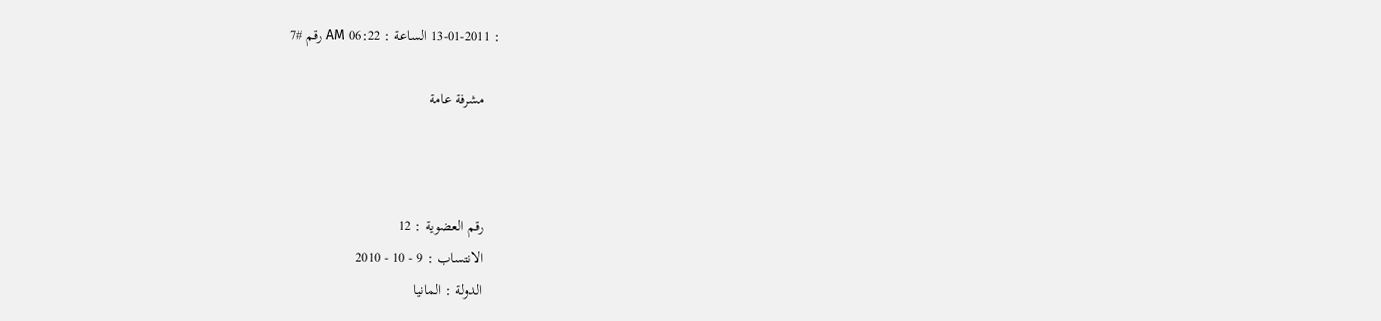: 13-01-2011 الساعة : 06:22 AM رقم #7

    مشرفة عامة



    رقم العضوية : 12
    الانتساب : 9 - 10 - 2010
    الدولة : المانيا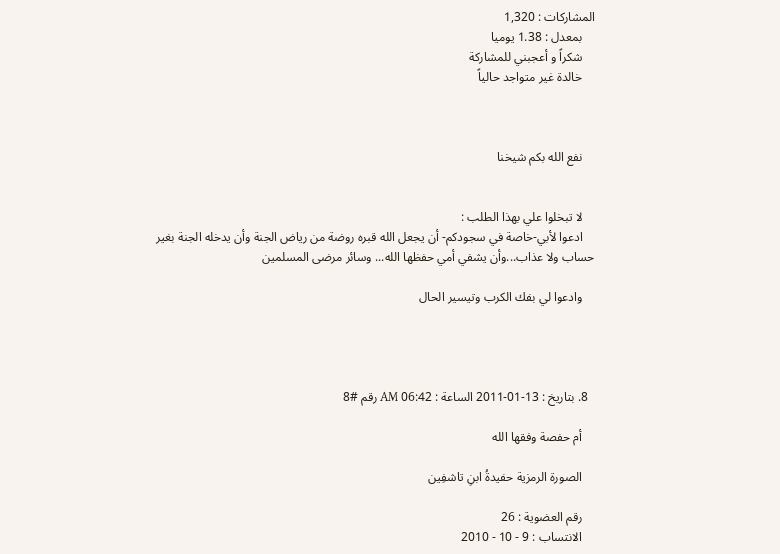المشاركات : 1,320
    بمعدل : 1.38 يوميا
    شكراً و أعجبني للمشاركة
    خالدة غير متواجد حالياً



    نفع الله بكم شيخنا


    لا تبخلوا علي بهذا الطلب :
    ادعوا لأبي-خاصة في سجودكم- أن يجعل الله قبره روضة من رياض الجنة وأن يدخله الجنة بغير حساب ولا عذاب...وأن يشفي أمي حفظها الله... وسائر مرضى المسلمين

    وادعوا لي بفك الكرب وتيسير الحال




  8. بتاريخ : 13-01-2011 الساعة : 06:42 AM رقم #8

    أم حفصة وفقها الله

    الصورة الرمزية حفيدةُ ابنِ تاشفِين

    رقم العضوية : 26
    الانتساب : 9 - 10 - 2010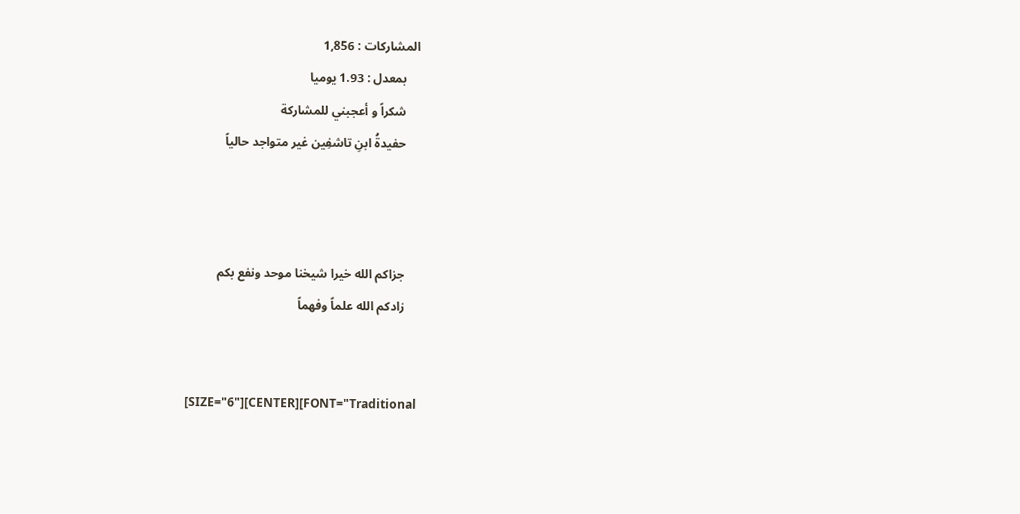المشاركات : 1,856
    بمعدل : 1.93 يوميا
    شكراً و أعجبني للمشاركة
    حفيدةُ ابنِ تاشفِين غير متواجد حالياً



    جزاكم الله خيرا شيخنا موحد ونفع بكم
    زادكم الله علماً وفهماً


    [SIZE="6"][CENTER][FONT="Traditional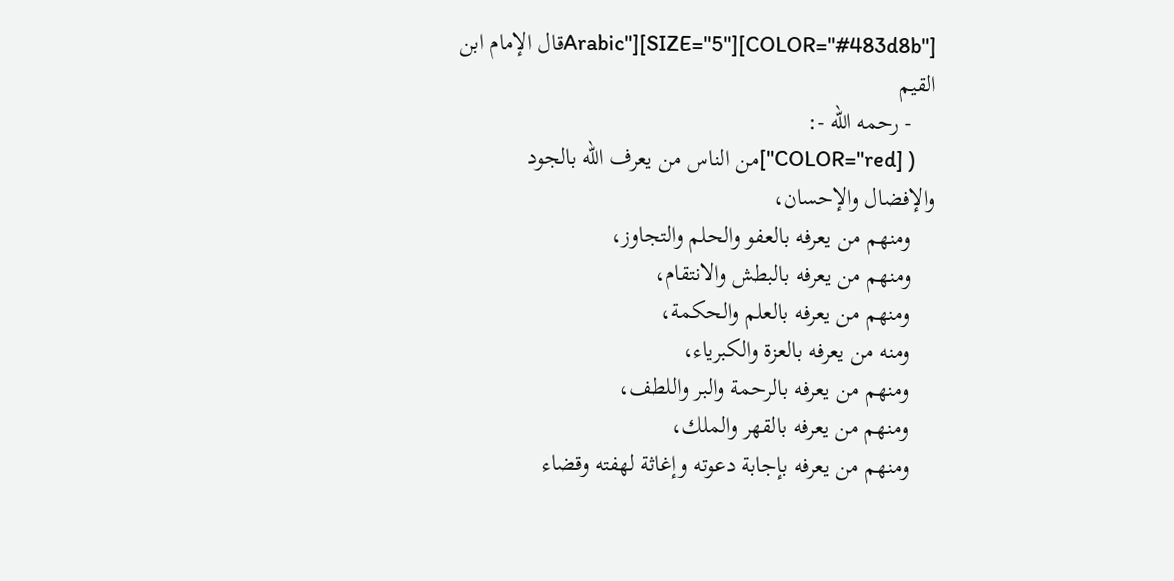Arabic"][SIZE="5"][COLOR="#483d8b"]قال الإمام ابن القيم
    - رحمه الله -:
    ( [COLOR="red"]من الناس من يعرف الله بالجود والإفضال والإحسان،
    ومنهم من يعرفه بالعفو والحلم والتجاوز،
    ومنهم من يعرفه بالبطش والانتقام،
    ومنهم من يعرفه بالعلم والحكمة،
    ومنه من يعرفه بالعزة والكبرياء،
    ومنهم من يعرفه بالرحمة والبر واللطف،
    ومنهم من يعرفه بالقهر والملك،
    ومنهم من يعرفه بإجابة دعوته وإغاثة لهفته وقضاء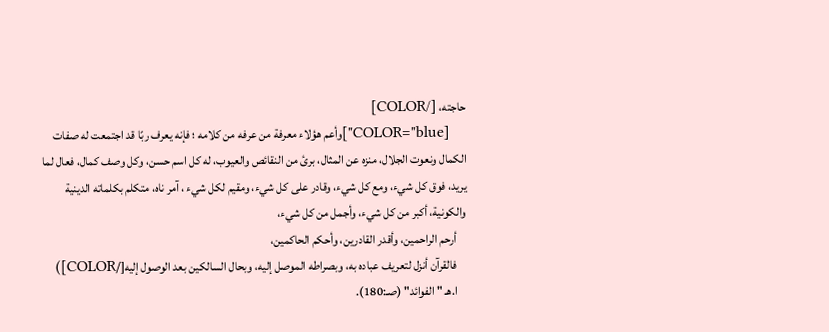حاجته، [/COLOR]
    [COLOR="blue"]وأعم هؤلاء معرفة من عرفه من كلامه ؛ فإنه يعرف ربًا قد اجتمعت له صفات الكمال ونعوت الجلال، منزه عن المثال، برئ من النقائص والعيوب، له كل اسم حسن، وكل وصف كمال، فعال لما يريد، فوق كل شيء، ومع كل شيء، وقادر على كل شيء، ومقيم لكل شيء ، آمر ناه، متكلم بكلماته الدينية والكونية، أكبر من كل شيء، وأجمل من كل شيء،
    أرحم الراحمين، وأقدر القادرين، وأحكم الحاكمين،
    فالقرآن أنزل لتعريف عباده به، وبصراطه الموصل إليه، وبحال السالكين بعد الوصول إليه[/COLOR])
    ا.هـ " الفوائد" (صـ:180).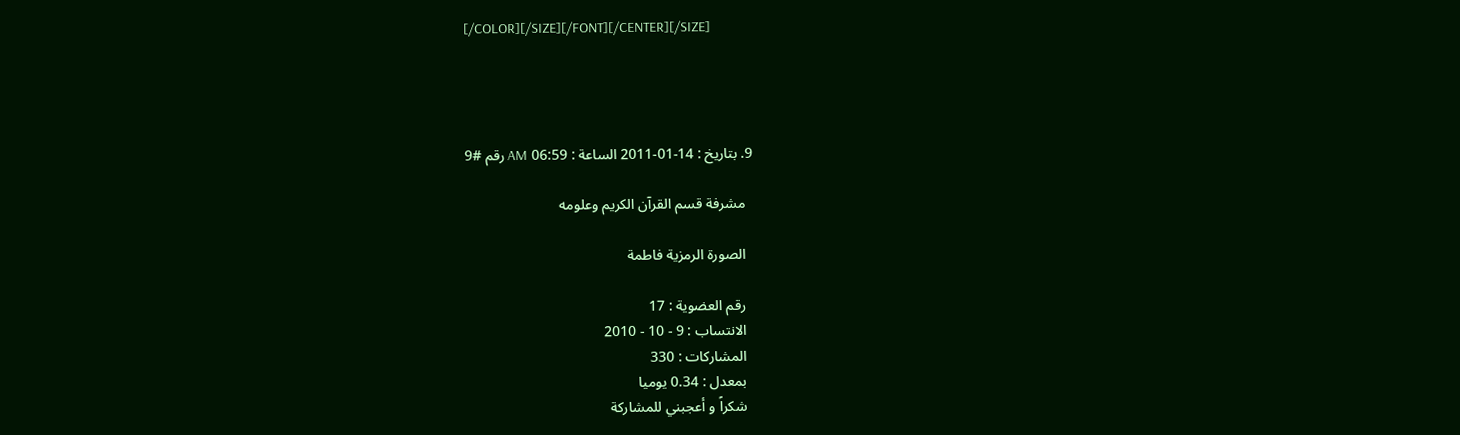[/COLOR][/SIZE][/FONT][/CENTER][/SIZE]




  9. بتاريخ : 14-01-2011 الساعة : 06:59 AM رقم #9

    مشرفة قسم القرآن الكريم وعلومه

    الصورة الرمزية فاطمة

    رقم العضوية : 17
    الانتساب : 9 - 10 - 2010
    المشاركات : 330
    بمعدل : 0.34 يوميا
    شكراً و أعجبني للمشاركة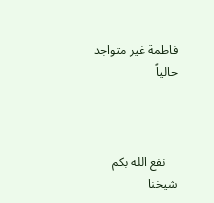فاطمة غير متواجد حالياً



    نفع الله بكم شيخنا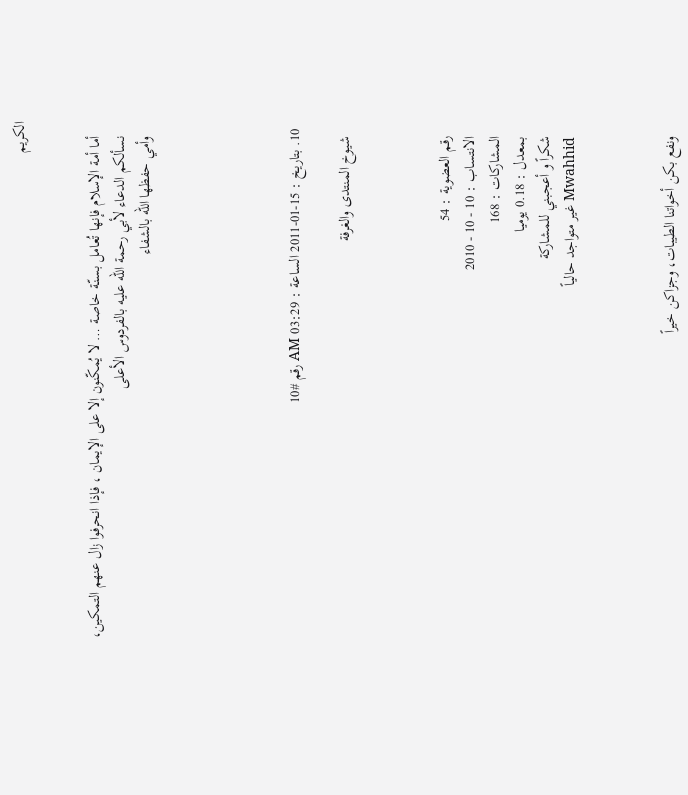الكريم


    أما أمة الإسلام فإنها تُعامل بسنّة خاصة … لا يُمكّنون إلا على الإيمان ، فإذا انحرفوا زال عنهم التمكين،
    نسألكم الدعاء لأبي رحمة الله عليه بالفردوس الأعلى
    وأمي حفظها الله بالشفاء





  10. بتاريخ : 15-01-2011 الساعة : 03:29 AM رقم #10

    شيوخ المنتدى والغرفة



    رقم العضوية : 54
    الانتساب : 10 - 10 - 2010
    المشاركات : 168
    بمعدل : 0.18 يوميا
    شكراً و أعجبني للمشاركة
    Mwahhid غير متواجد حالياً



    ونفع بكن أخواتنا الطيبات، وجزاكن خيراً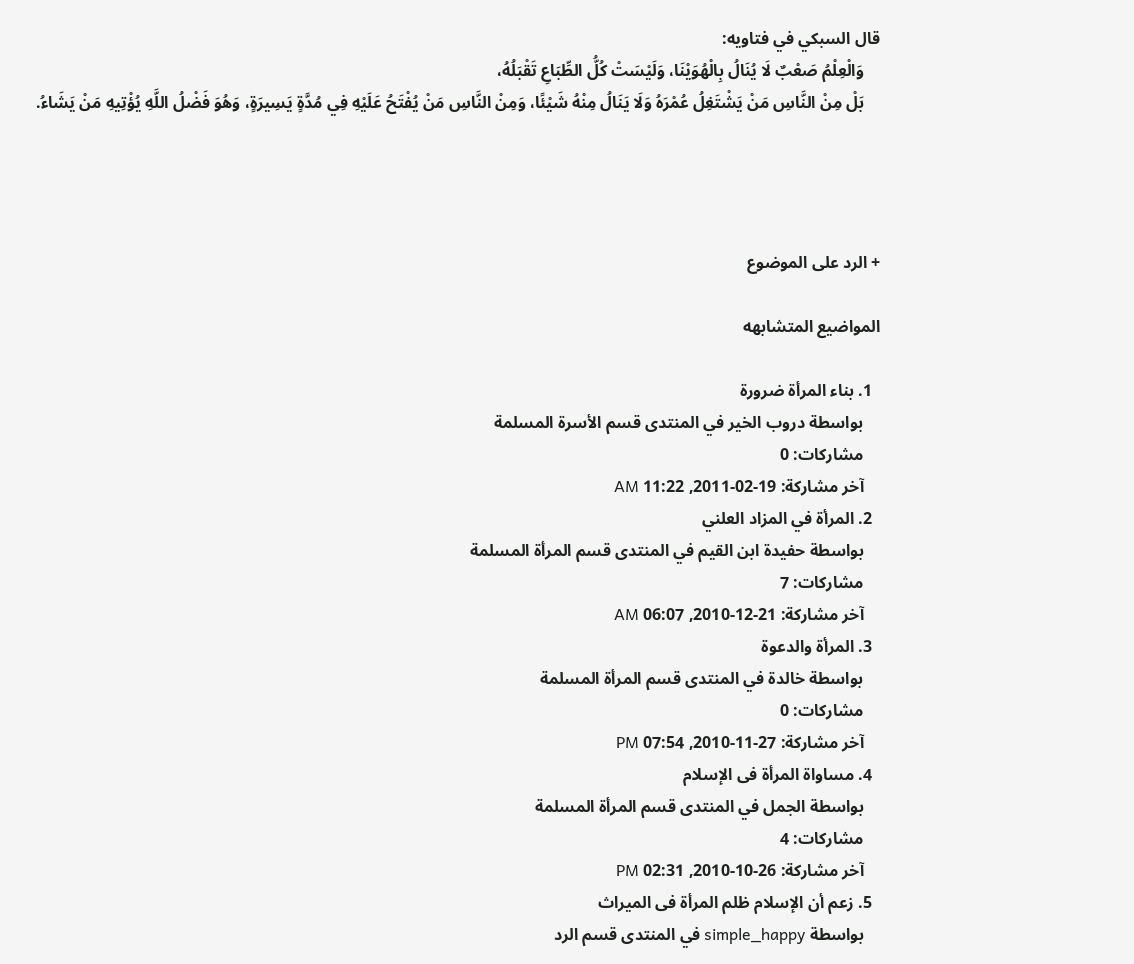قال السبكي في فتاويه:
    وَالْعِلْمُ صَعْبٌ لَا يُنَالُ بِالْهُوَيْنَا، وَلَيْسَتْ كُلُّ الطِّبَاعِ تَقْبَلُهُ،
    بَلْ مِنْ النَّاسِ مَنْ يَشْتَغِلُ عُمْرَهُ وَلَا يَنَالُ مِنْهُ شَيْئًا، وَمِنْ النَّاسِ مَنْ يُفْتَحُ عَلَيْهِ فِي مُدَّةٍ يَسِيرَةٍ، وَهُوَ فَضْلُ اللَّهِ يُؤْتِيهِ مَنْ يَشَاءُ.




+ الرد على الموضوع

المواضيع المتشابهه

  1. بناء المرأة ضرورة
    بواسطة دروب الخير في المنتدى قسم الأسرة المسلمة
    مشاركات: 0
    آخر مشاركة: 19-02-2011, 11:22 AM
  2. المرأة في المزاد العلني
    بواسطة حفيدة ابن القيم في المنتدى قسم المرأة المسلمة
    مشاركات: 7
    آخر مشاركة: 21-12-2010, 06:07 AM
  3. المرأة والدعوة
    بواسطة خالدة في المنتدى قسم المرأة المسلمة
    مشاركات: 0
    آخر مشاركة: 27-11-2010, 07:54 PM
  4. مساواة المرأة فى الإسلام
    بواسطة الجمل في المنتدى قسم المرأة المسلمة
    مشاركات: 4
    آخر مشاركة: 26-10-2010, 02:31 PM
  5. زعم أن الإسلام ظلم المرأة فى الميراث
    بواسطة simple_happy في المنتدى قسم الرد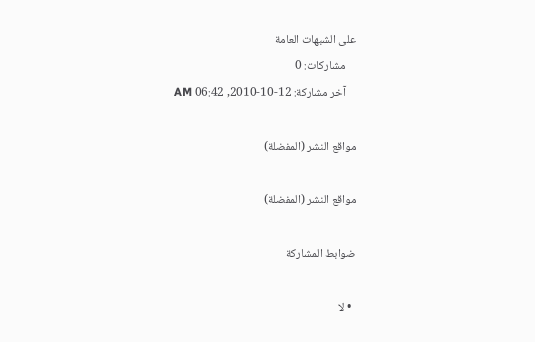على الشبهات العامة
    مشاركات: 0
    آخر مشاركة: 12-10-2010, 06:42 AM

مواقع النشر (المفضلة)

مواقع النشر (المفضلة)

ضوابط المشاركة

  • لا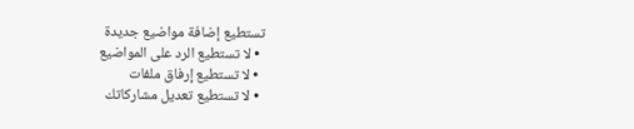تستطيع إضافة مواضيع جديدة
  • لا تستطيع الرد على المواضيع
  • لا تستطيع إرفاق ملفات
  • لا تستطيع تعديل مشاركاتك